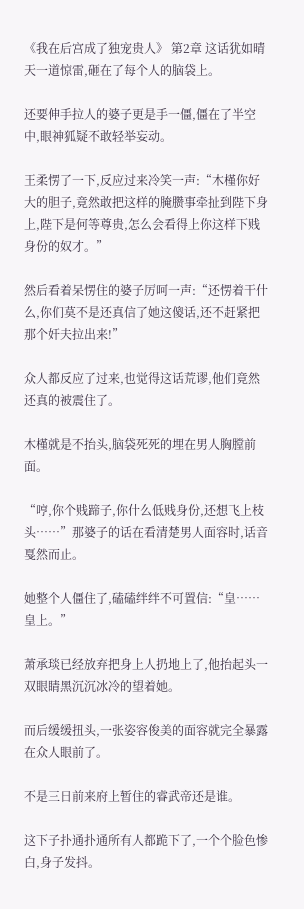《我在后宫成了独宠贵人》 第2章 这话犹如晴天一道惊雷,砸在了每个人的脑袋上。

还要伸手拉人的婆子更是手一僵,僵在了半空中,眼神狐疑不敢轻举妄动。

王柔愣了一下,反应过来冷笑一声:“木槿你好大的胆子,竟然敢把这样的腌臜事牵扯到陛下身上,陛下是何等尊贵,怎么会看得上你这样下贱身份的奴才。”

然后看着呆愣住的婆子厉呵一声:“还愣着干什么,你们莫不是还真信了她这傻话,还不赶紧把那个奸夫拉出来!”

众人都反应了过来,也觉得这话荒谬,他们竟然还真的被震住了。

木槿就是不抬头,脑袋死死的埋在男人胸膛前面。

“哼,你个贱蹄子,你什么低贱身份,还想飞上枝头……”那婆子的话在看清楚男人面容时,话音戛然而止。

她整个人僵住了,磕磕绊绊不可置信:“皇……皇上。”

萧承琰已经放弃把身上人扔地上了,他抬起头一双眼睛黑沉沉冰冷的望着她。

而后缓缓扭头,一张姿容俊美的面容就完全暴露在众人眼前了。

不是三日前来府上暂住的睿武帝还是谁。

这下子扑通扑通所有人都跪下了,一个个脸色惨白,身子发抖。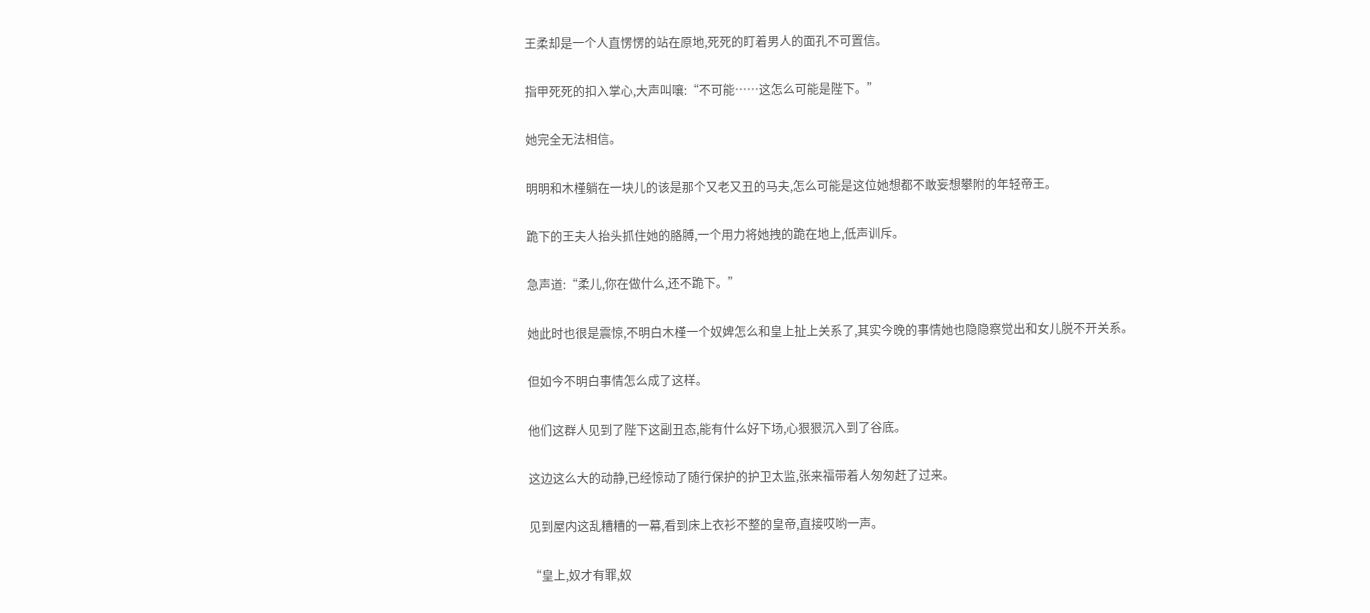王柔却是一个人直愣愣的站在原地,死死的盯着男人的面孔不可置信。

指甲死死的扣入掌心,大声叫嚷:“不可能……这怎么可能是陛下。”

她完全无法相信。

明明和木槿躺在一块儿的该是那个又老又丑的马夫,怎么可能是这位她想都不敢妄想攀附的年轻帝王。

跪下的王夫人抬头抓住她的胳膊,一个用力将她拽的跪在地上,低声训斥。

急声道:“柔儿,你在做什么,还不跪下。”

她此时也很是震惊,不明白木槿一个奴婢怎么和皇上扯上关系了,其实今晚的事情她也隐隐察觉出和女儿脱不开关系。

但如今不明白事情怎么成了这样。

他们这群人见到了陛下这副丑态,能有什么好下场,心狠狠沉入到了谷底。

这边这么大的动静,已经惊动了随行保护的护卫太监,张来福带着人匆匆赶了过来。

见到屋内这乱糟糟的一幕,看到床上衣衫不整的皇帝,直接哎哟一声。

“皇上,奴才有罪,奴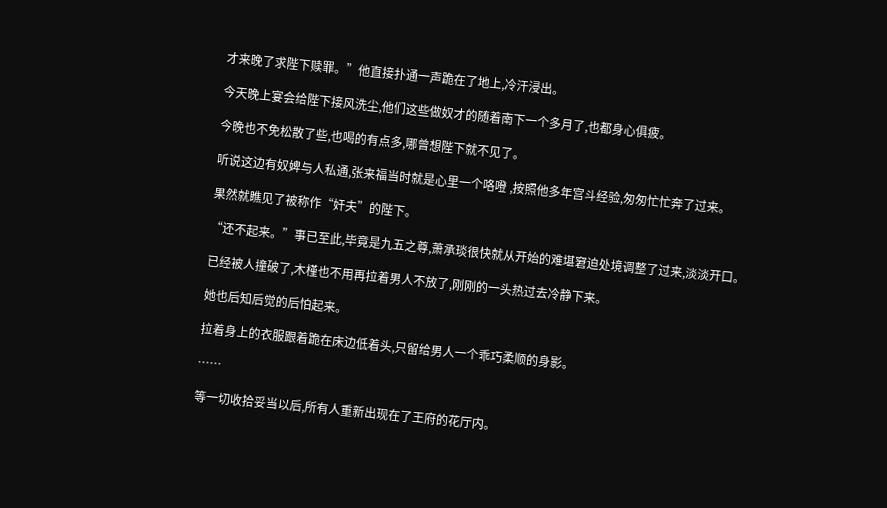才来晚了求陛下赎罪。”他直接扑通一声跪在了地上,冷汗浸出。

今天晚上宴会给陛下接风洗尘,他们这些做奴才的随着南下一个多月了,也都身心俱疲。

今晚也不免松散了些,也喝的有点多,哪曾想陛下就不见了。

听说这边有奴婢与人私通,张来福当时就是心里一个咯噔 ,按照他多年宫斗经验,匆匆忙忙奔了过来。

果然就瞧见了被称作“奸夫”的陛下。

“还不起来。”事已至此,毕竟是九五之尊,萧承琰很快就从开始的难堪窘迫处境调整了过来,淡淡开口。

已经被人撞破了,木槿也不用再拉着男人不放了,刚刚的一头热过去冷静下来。

她也后知后觉的后怕起来。

拉着身上的衣服跟着跪在床边低着头,只留给男人一个乖巧柔顺的身影。

……

等一切收拾妥当以后,所有人重新出现在了王府的花厅内。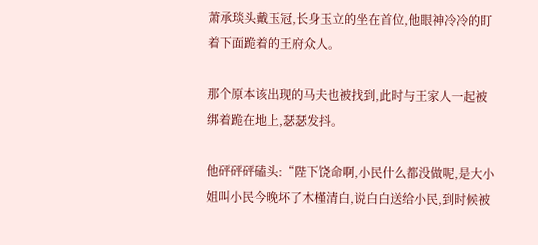萧承琰头戴玉冠,长身玉立的坐在首位,他眼神冷冷的盯着下面跪着的王府众人。

那个原本该出现的马夫也被找到,此时与王家人一起被绑着跪在地上,瑟瑟发抖。

他砰砰砰磕头:“陛下饶命啊,小民什么都没做呢,是大小姐叫小民今晚坏了木槿清白,说白白送给小民,到时候被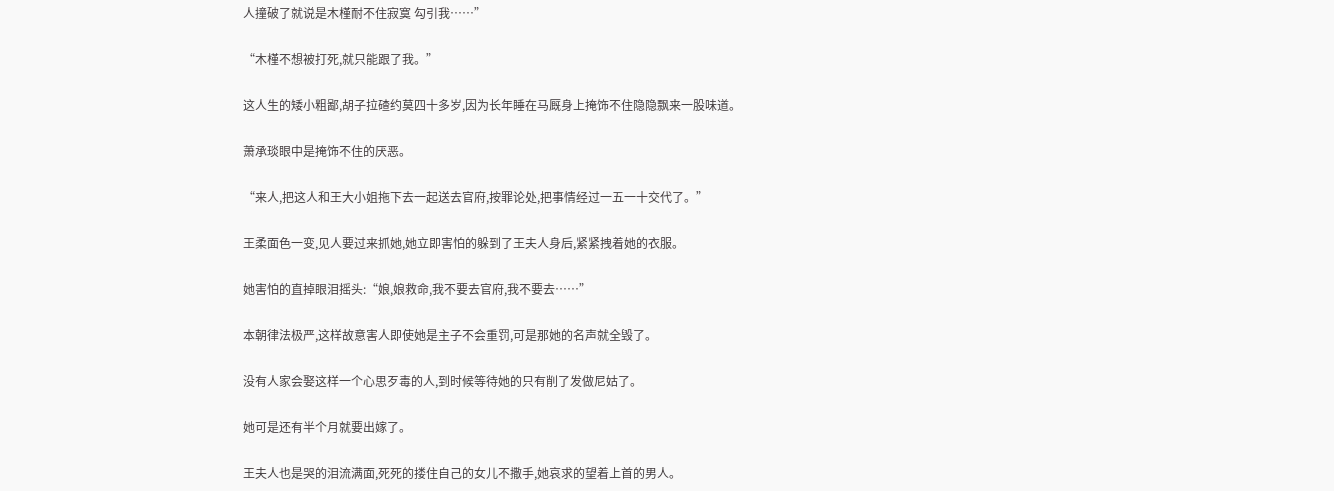人撞破了就说是木槿耐不住寂寞 勾引我……”

“木槿不想被打死,就只能跟了我。”

这人生的矮小粗鄙,胡子拉碴约莫四十多岁,因为长年睡在马厩身上掩饰不住隐隐飘来一股味道。

萧承琰眼中是掩饰不住的厌恶。

“来人,把这人和王大小姐拖下去一起送去官府,按罪论处,把事情经过一五一十交代了。”

王柔面色一变,见人要过来抓她,她立即害怕的躲到了王夫人身后,紧紧拽着她的衣服。

她害怕的直掉眼泪摇头:“娘,娘救命,我不要去官府,我不要去……”

本朝律法极严,这样故意害人即使她是主子不会重罚,可是那她的名声就全毁了。

没有人家会娶这样一个心思歹毒的人,到时候等待她的只有削了发做尼姑了。

她可是还有半个月就要出嫁了。

王夫人也是哭的泪流满面,死死的搂住自己的女儿不撒手,她哀求的望着上首的男人。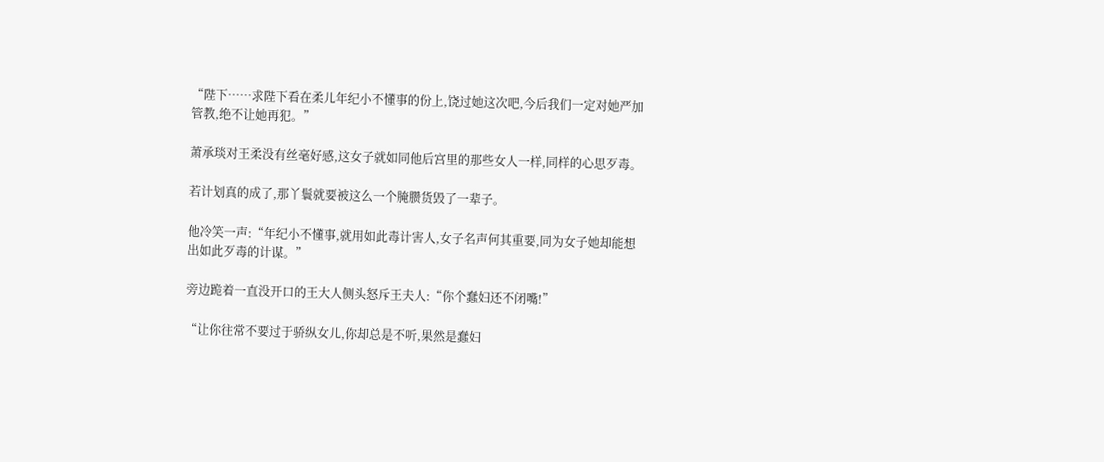“陛下……求陛下看在柔儿年纪小不懂事的份上,饶过她这次吧,今后我们一定对她严加管教,绝不让她再犯。”

萧承琰对王柔没有丝毫好感,这女子就如同他后宫里的那些女人一样,同样的心思歹毒。

若计划真的成了,那丫鬟就要被这么一个腌臜货毁了一辈子。

他冷笑一声:“年纪小不懂事,就用如此毒计害人,女子名声何其重要,同为女子她却能想出如此歹毒的计谋。”

旁边跪着一直没开口的王大人侧头怒斥王夫人:“你个蠢妇还不闭嘴!”

“让你往常不要过于骄纵女儿,你却总是不听,果然是蠢妇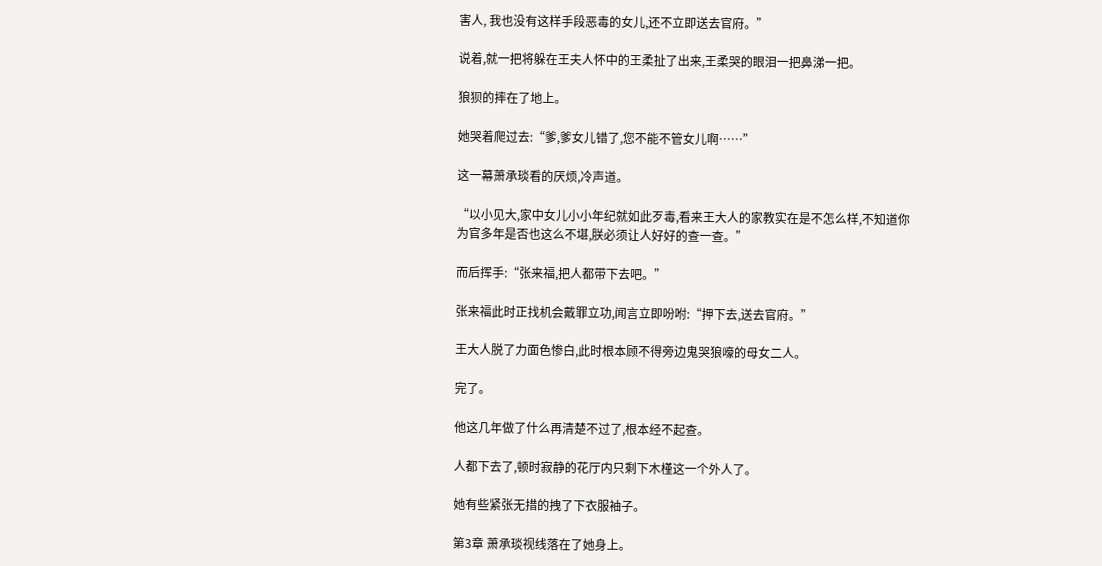害人, 我也没有这样手段恶毒的女儿,还不立即送去官府。”

说着,就一把将躲在王夫人怀中的王柔扯了出来,王柔哭的眼泪一把鼻涕一把。

狼狈的摔在了地上。

她哭着爬过去:“爹,爹女儿错了,您不能不管女儿啊……”

这一幕萧承琰看的厌烦,冷声道。

“以小见大,家中女儿小小年纪就如此歹毒,看来王大人的家教实在是不怎么样,不知道你为官多年是否也这么不堪,朕必须让人好好的查一查。”

而后挥手:“张来福,把人都带下去吧。”

张来福此时正找机会戴罪立功,闻言立即吩咐:“押下去,送去官府。”

王大人脱了力面色惨白,此时根本顾不得旁边鬼哭狼嚎的母女二人。

完了。

他这几年做了什么再清楚不过了,根本经不起查。

人都下去了,顿时寂静的花厅内只剩下木槿这一个外人了。

她有些紧张无措的拽了下衣服袖子。

第3章 萧承琰视线落在了她身上。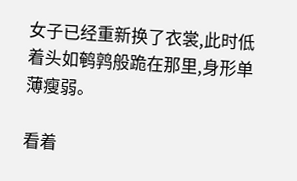女子已经重新换了衣裳,此时低着头如鹌鹑般跪在那里,身形单薄瘦弱。

看着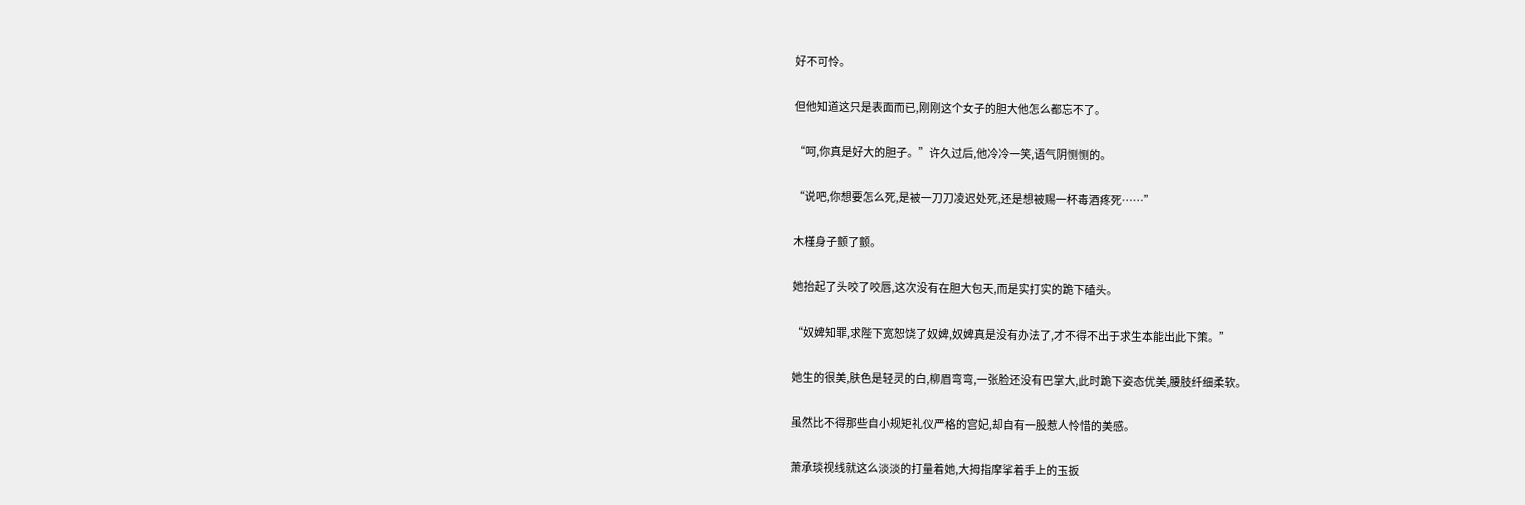好不可怜。

但他知道这只是表面而已,刚刚这个女子的胆大他怎么都忘不了。

“呵,你真是好大的胆子。”许久过后,他冷冷一笑,语气阴恻恻的。

“说吧,你想要怎么死,是被一刀刀凌迟处死,还是想被赐一杯毒酒疼死……”

木槿身子颤了颤。

她抬起了头咬了咬唇,这次没有在胆大包天,而是实打实的跪下磕头。

“奴婢知罪,求陛下宽恕饶了奴婢,奴婢真是没有办法了,才不得不出于求生本能出此下策。”

她生的很美,肤色是轻灵的白,柳眉弯弯,一张脸还没有巴掌大,此时跪下姿态优美,腰肢纤细柔软。

虽然比不得那些自小规矩礼仪严格的宫妃,却自有一股惹人怜惜的美感。

萧承琰视线就这么淡淡的打量着她,大拇指摩挲着手上的玉扳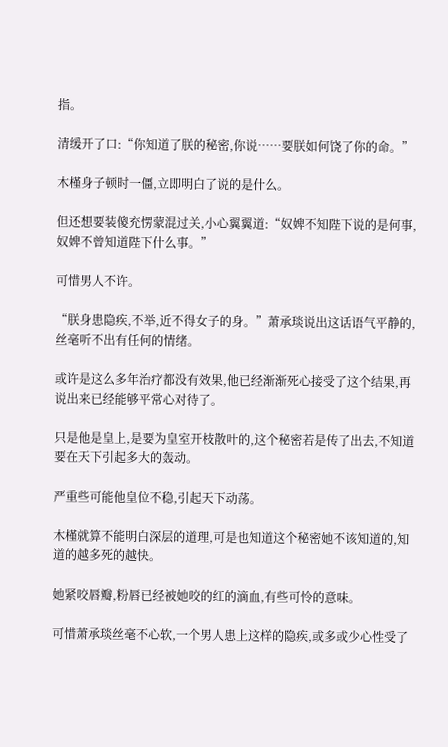指。

清缓开了口:“你知道了朕的秘密,你说……要朕如何饶了你的命。”

木槿身子顿时一僵,立即明白了说的是什么。

但还想要装傻充愣蒙混过关,小心翼翼道:“奴婢不知陛下说的是何事,奴婢不曾知道陛下什么事。”

可惜男人不许。

“朕身患隐疾,不举,近不得女子的身。”萧承琰说出这话语气平静的,丝毫听不出有任何的情绪。

或许是这么多年治疗都没有效果,他已经渐渐死心接受了这个结果,再说出来已经能够平常心对待了。

只是他是皇上,是要为皇室开枝散叶的,这个秘密若是传了出去,不知道要在天下引起多大的轰动。

严重些可能他皇位不稳,引起天下动荡。

木槿就算不能明白深层的道理,可是也知道这个秘密她不该知道的,知道的越多死的越快。

她紧咬唇瓣,粉唇已经被她咬的红的滴血,有些可怜的意味。

可惜萧承琰丝毫不心软,一个男人患上这样的隐疾,或多或少心性受了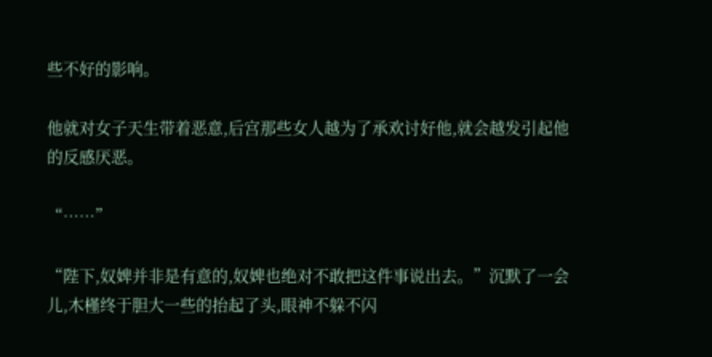些不好的影响。

他就对女子天生带着恶意,后宫那些女人越为了承欢讨好他,就会越发引起他的反感厌恶。

“……”

“陛下,奴婢并非是有意的,奴婢也绝对不敢把这件事说出去。”沉默了一会儿,木槿终于胆大一些的抬起了头,眼神不躲不闪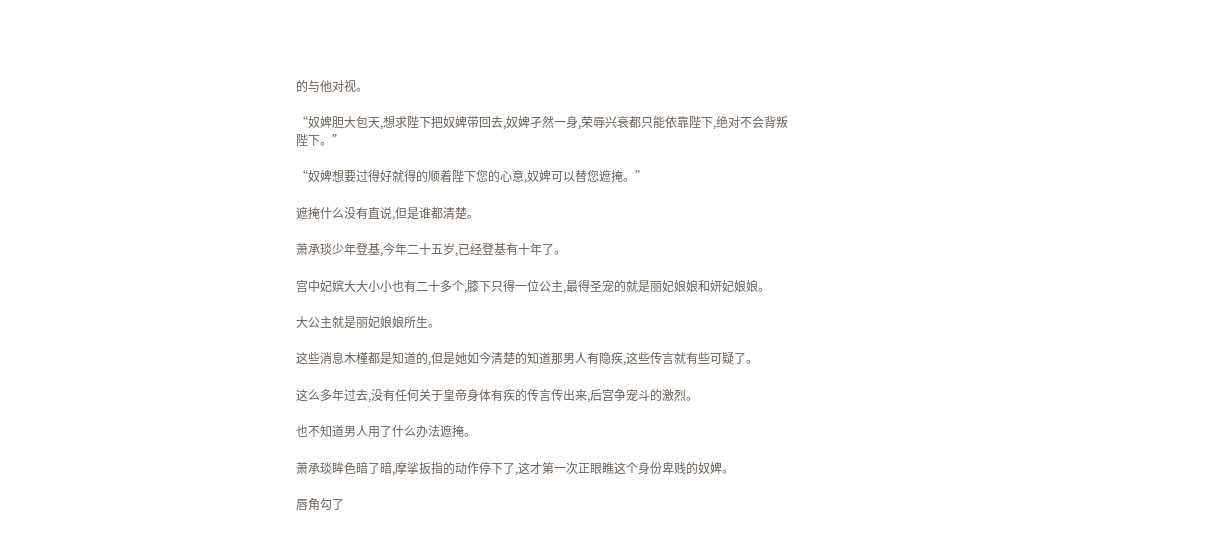的与他对视。

“奴婢胆大包天,想求陛下把奴婢带回去,奴婢孑然一身,荣辱兴衰都只能依靠陛下,绝对不会背叛陛下。”

“奴婢想要过得好就得的顺着陛下您的心意,奴婢可以替您遮掩。”

遮掩什么没有直说,但是谁都清楚。

萧承琰少年登基,今年二十五岁,已经登基有十年了。

宫中妃嫔大大小小也有二十多个,膝下只得一位公主,最得圣宠的就是丽妃娘娘和妍妃娘娘。

大公主就是丽妃娘娘所生。

这些消息木槿都是知道的,但是她如今清楚的知道那男人有隐疾,这些传言就有些可疑了。

这么多年过去,没有任何关于皇帝身体有疾的传言传出来,后宫争宠斗的激烈。

也不知道男人用了什么办法遮掩。

萧承琰眸色暗了暗,摩挲扳指的动作停下了,这才第一次正眼瞧这个身份卑贱的奴婢。

唇角勾了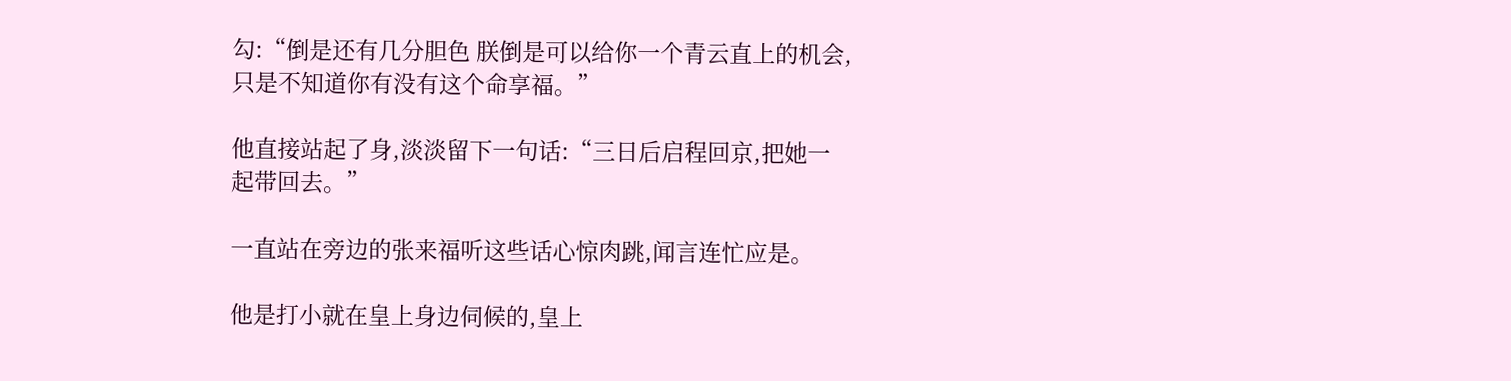勾:“倒是还有几分胆色 朕倒是可以给你一个青云直上的机会,只是不知道你有没有这个命享福。”

他直接站起了身,淡淡留下一句话:“三日后启程回京,把她一起带回去。”

一直站在旁边的张来福听这些话心惊肉跳,闻言连忙应是。

他是打小就在皇上身边伺候的,皇上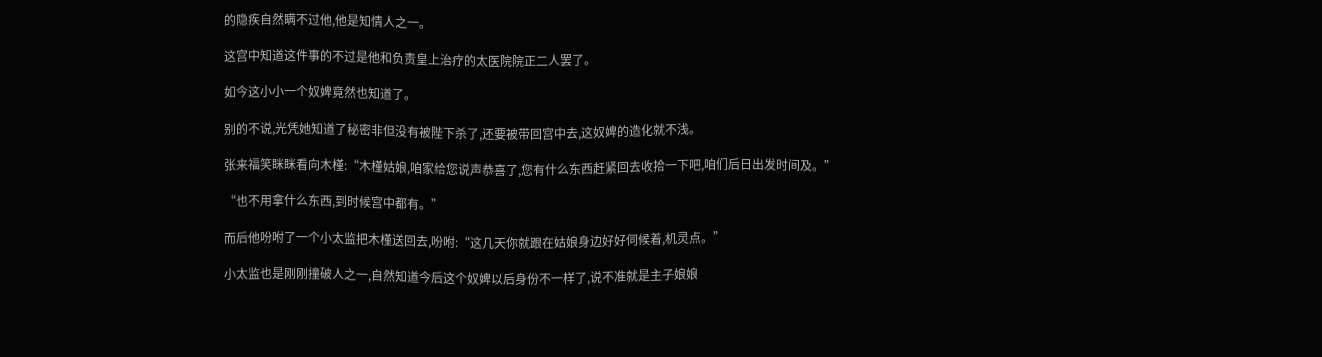的隐疾自然瞒不过他,他是知情人之一。

这宫中知道这件事的不过是他和负责皇上治疗的太医院院正二人罢了。

如今这小小一个奴婢竟然也知道了。

别的不说,光凭她知道了秘密非但没有被陛下杀了,还要被带回宫中去,这奴婢的造化就不浅。

张来福笑眯眯看向木槿:“木槿姑娘,咱家给您说声恭喜了,您有什么东西赶紧回去收拾一下吧,咱们后日出发时间及。”

“也不用拿什么东西,到时候宫中都有。”

而后他吩咐了一个小太监把木槿送回去,吩咐:“这几天你就跟在姑娘身边好好伺候着,机灵点。”

小太监也是刚刚撞破人之一,自然知道今后这个奴婢以后身份不一样了,说不准就是主子娘娘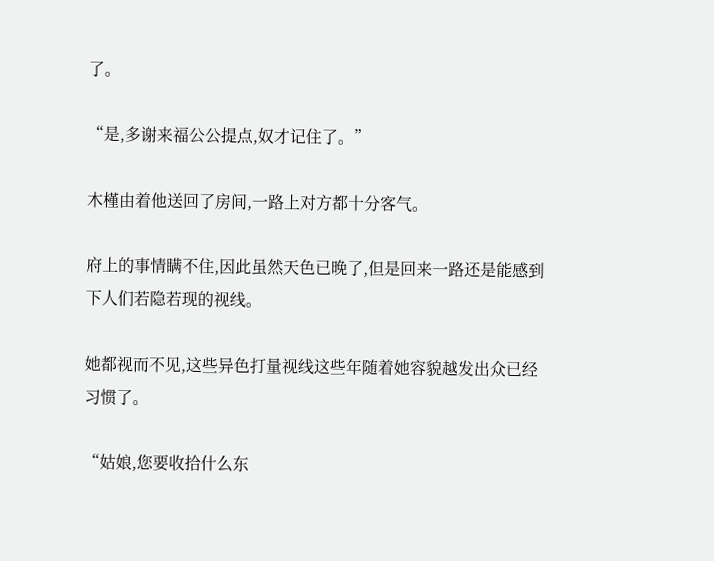了。

“是,多谢来福公公提点,奴才记住了。”

木槿由着他送回了房间,一路上对方都十分客气。

府上的事情瞒不住,因此虽然天色已晚了,但是回来一路还是能感到下人们若隐若现的视线。

她都视而不见,这些异色打量视线这些年随着她容貌越发出众已经习惯了。

“姑娘,您要收拾什么东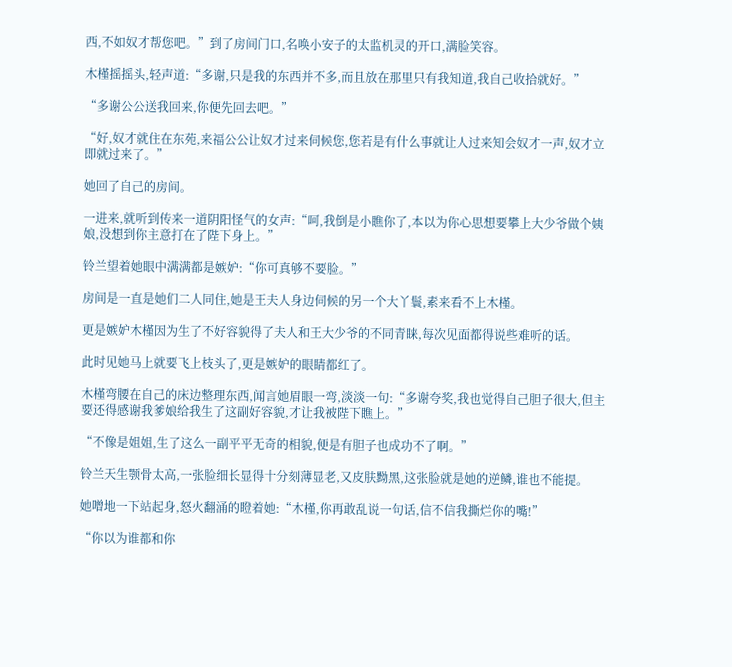西,不如奴才帮您吧。”到了房间门口,名唤小安子的太监机灵的开口,满脸笑容。

木槿摇摇头,轻声道:“多谢,只是我的东西并不多,而且放在那里只有我知道,我自己收拾就好。”

“多谢公公送我回来,你便先回去吧。”

“好,奴才就住在东苑,来福公公让奴才过来伺候您,您若是有什么事就让人过来知会奴才一声,奴才立即就过来了。”

她回了自己的房间。

一进来,就听到传来一道阴阳怪气的女声:“呵,我倒是小瞧你了,本以为你心思想要攀上大少爷做个姨娘,没想到你主意打在了陛下身上。”

铃兰望着她眼中满满都是嫉妒:“你可真够不要脸。”

房间是一直是她们二人同住,她是王夫人身边伺候的另一个大丫鬟,素来看不上木槿。

更是嫉妒木槿因为生了不好容貌得了夫人和王大少爷的不同青睐,每次见面都得说些难听的话。

此时见她马上就要飞上枝头了,更是嫉妒的眼睛都红了。

木槿弯腰在自己的床边整理东西,闻言她眉眼一弯,淡淡一句:“多谢夸奖,我也觉得自己胆子很大,但主要还得感谢我爹娘给我生了这副好容貌,才让我被陛下瞧上。”

“不像是姐姐,生了这么一副平平无奇的相貌,便是有胆子也成功不了啊。”

铃兰天生颚骨太高,一张脸细长显得十分刻薄显老,又皮肤黝黑,这张脸就是她的逆鳞,谁也不能提。

她噌地一下站起身,怒火翻涌的瞪着她:“木槿,你再敢乱说一句话,信不信我撕烂你的嘴!”

“你以为谁都和你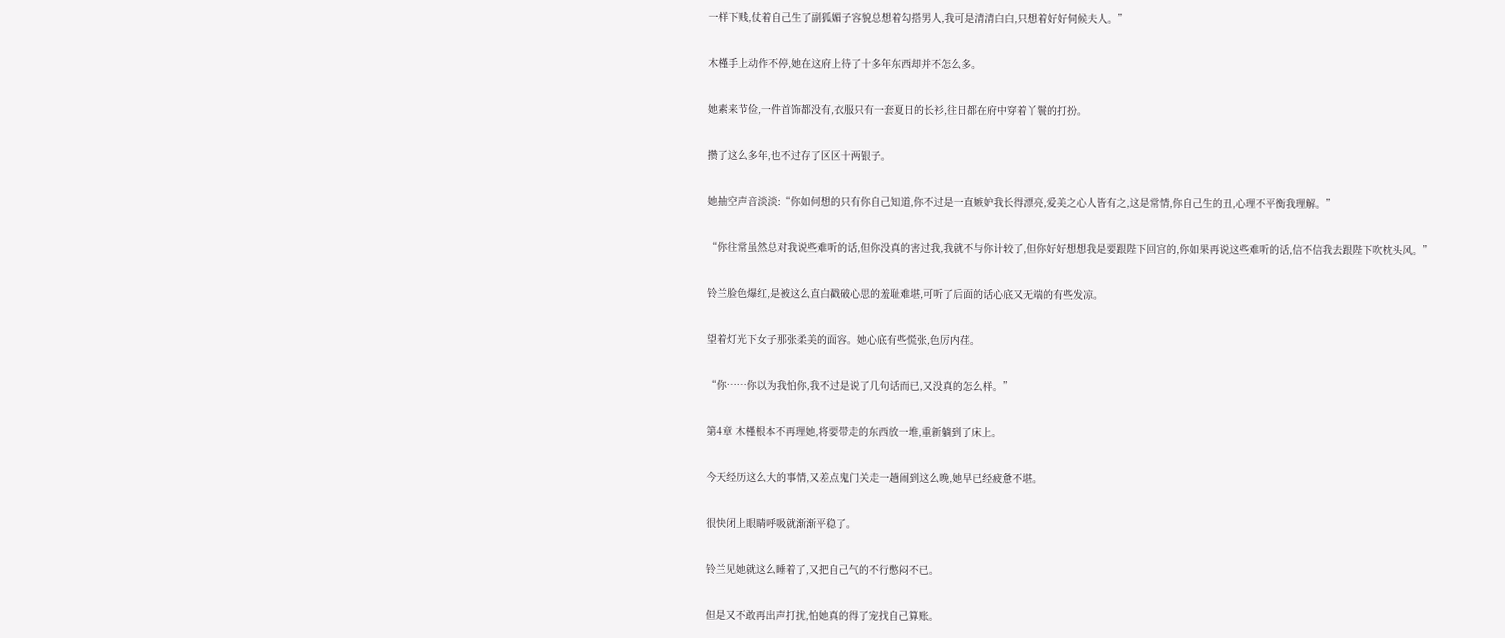一样下贱,仗着自己生了副狐媚子容貌总想着勾搭男人,我可是清清白白,只想着好好伺候夫人。”

木槿手上动作不停,她在这府上待了十多年东西却并不怎么多。

她素来节俭,一件首饰都没有,衣服只有一套夏日的长衫,往日都在府中穿着丫鬟的打扮。

攒了这么多年,也不过存了区区十两银子。

她抽空声音淡淡:“你如何想的只有你自己知道,你不过是一直嫉妒我长得漂亮,爱美之心人皆有之,这是常情,你自己生的丑,心理不平衡我理解。”

“你往常虽然总对我说些难听的话,但你没真的害过我,我就不与你计较了,但你好好想想我是要跟陛下回宫的,你如果再说这些难听的话,信不信我去跟陛下吹枕头风。”

铃兰脸色爆红,是被这么直白戳破心思的羞耻难堪,可听了后面的话心底又无端的有些发凉。

望着灯光下女子那张柔美的面容。她心底有些慌张,色厉内荏。

“你……你以为我怕你,我不过是说了几句话而已,又没真的怎么样。”

第4章 木槿根本不再理她,将要带走的东西放一堆,重新躺到了床上。

今天经历这么大的事情,又差点鬼门关走一趟闹到这么晚,她早已经疲惫不堪。

很快闭上眼睛呼吸就渐渐平稳了。

铃兰见她就这么睡着了,又把自己气的不行憋闷不已。

但是又不敢再出声打扰,怕她真的得了宠找自己算账。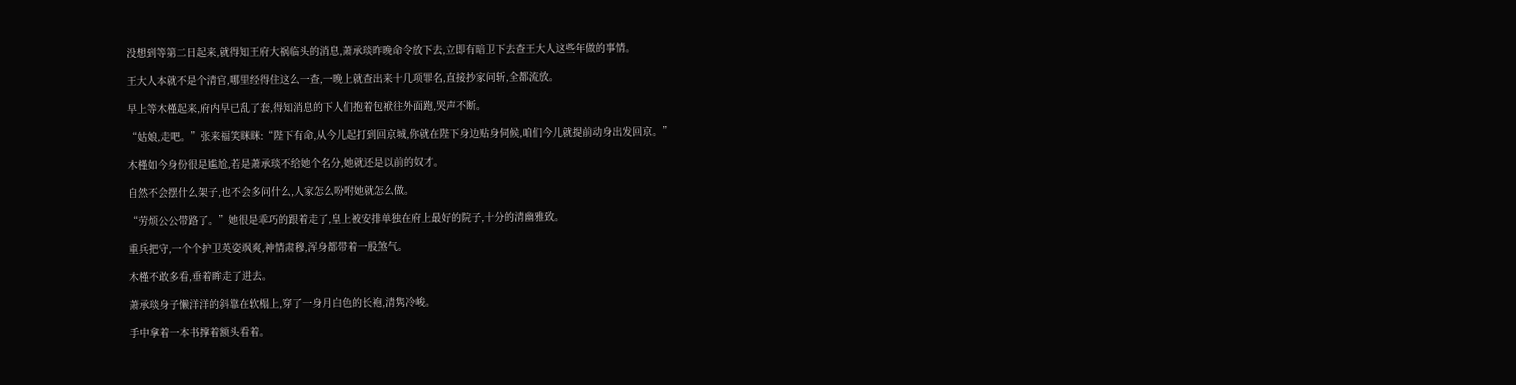没想到等第二日起来,就得知王府大祸临头的消息,萧承琰昨晚命令放下去,立即有暗卫下去查王大人这些年做的事情。

王大人本就不是个清官,哪里经得住这么一查,一晚上就查出来十几项罪名,直接抄家问斩,全都流放。

早上等木槿起来,府内早已乱了套,得知消息的下人们抱着包袱往外面跑,哭声不断。

“姑娘,走吧。”张来福笑眯眯:“陛下有命,从今儿起打到回京城,你就在陛下身边贴身伺候,咱们今儿就提前动身出发回京。”

木槿如今身份很是尴尬,若是萧承琰不给她个名分,她就还是以前的奴才。

自然不会摆什么架子,也不会多问什么,人家怎么吩咐她就怎么做。

“劳烦公公带路了。”她很是乖巧的跟着走了,皇上被安排单独在府上最好的院子,十分的清幽雅致。

重兵把守,一个个护卫英姿飒爽,神情肃穆,浑身都带着一股煞气。

木槿不敢多看,垂着眸走了进去。

萧承琰身子懒洋洋的斜靠在软榻上,穿了一身月白色的长袍,清隽冷峻。

手中拿着一本书撑着额头看着。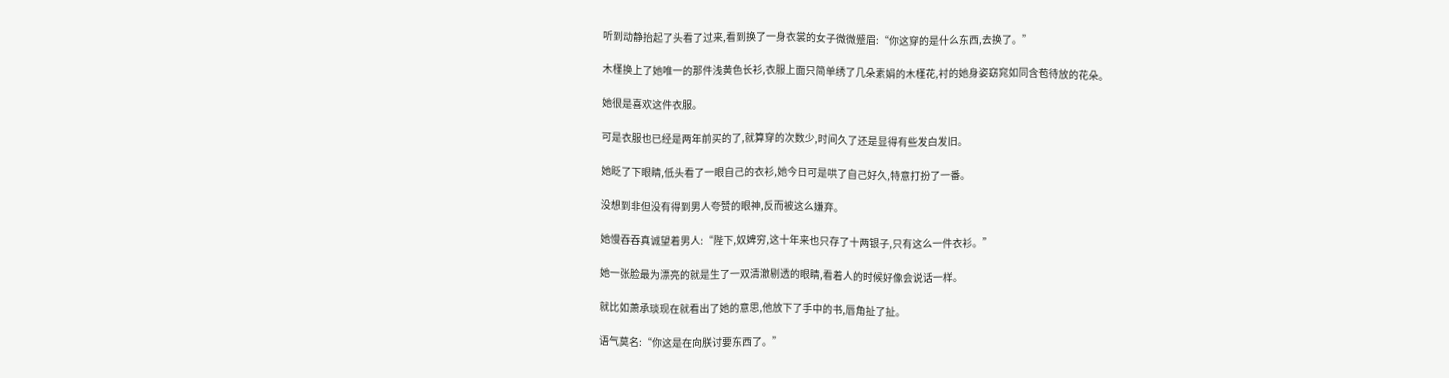听到动静抬起了头看了过来,看到换了一身衣裳的女子微微蹙眉:“你这穿的是什么东西,去换了。”

木槿换上了她唯一的那件浅黄色长衫,衣服上面只简单绣了几朵素娟的木槿花,衬的她身姿窈窕如同含苞待放的花朵。

她很是喜欢这件衣服。

可是衣服也已经是两年前买的了,就算穿的次数少,时间久了还是显得有些发白发旧。

她眨了下眼睛,低头看了一眼自己的衣衫,她今日可是哄了自己好久,特意打扮了一番。

没想到非但没有得到男人夸赞的眼神,反而被这么嫌弃。

她慢吞吞真诚望着男人:“陛下,奴婢穷,这十年来也只存了十两银子,只有这么一件衣衫。”

她一张脸最为漂亮的就是生了一双清澈剔透的眼睛,看着人的时候好像会说话一样。

就比如萧承琰现在就看出了她的意思,他放下了手中的书,唇角扯了扯。

语气莫名:“你这是在向朕讨要东西了。”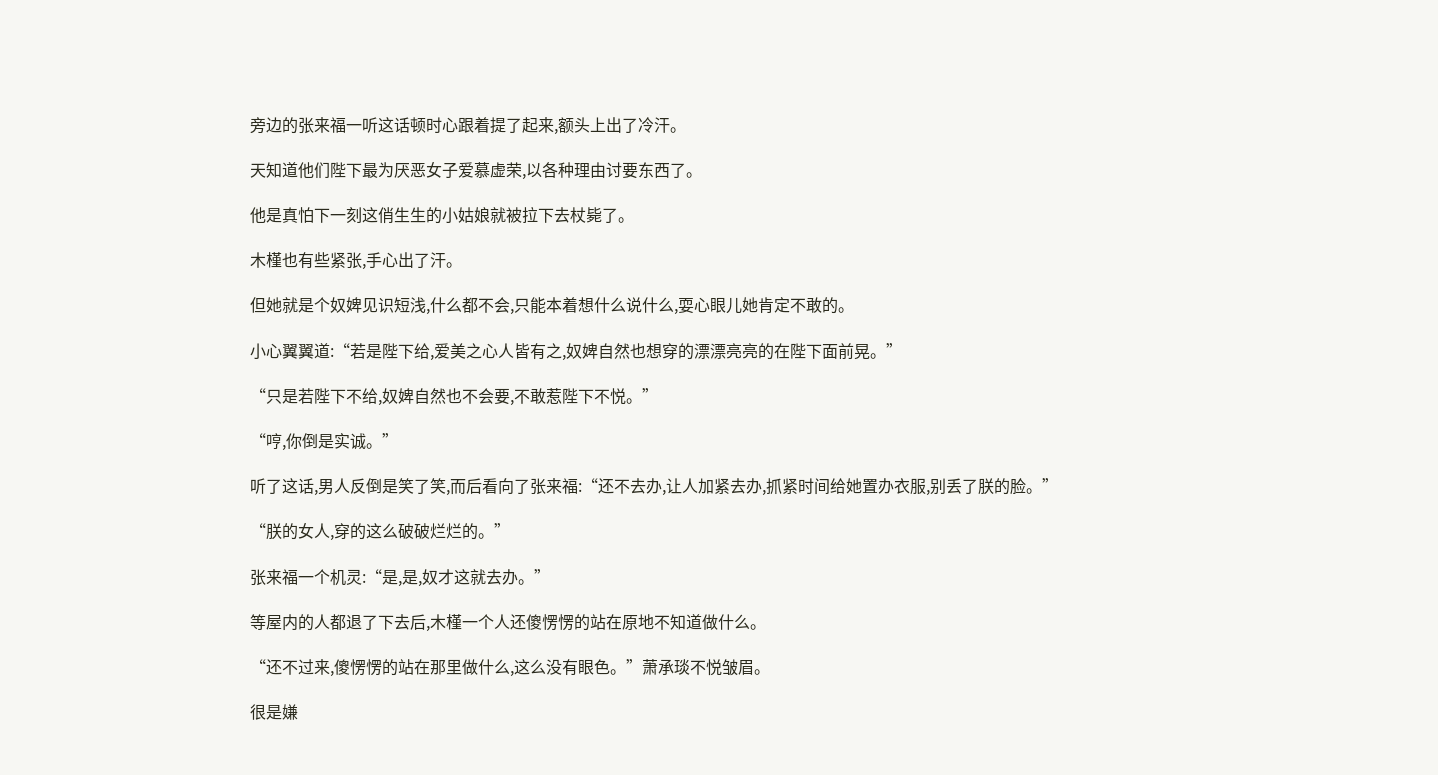旁边的张来福一听这话顿时心跟着提了起来,额头上出了冷汗。

天知道他们陛下最为厌恶女子爱慕虚荣,以各种理由讨要东西了。

他是真怕下一刻这俏生生的小姑娘就被拉下去杖毙了。

木槿也有些紧张,手心出了汗。

但她就是个奴婢见识短浅,什么都不会,只能本着想什么说什么,耍心眼儿她肯定不敢的。

小心翼翼道:“若是陛下给,爱美之心人皆有之,奴婢自然也想穿的漂漂亮亮的在陛下面前晃。”

“只是若陛下不给,奴婢自然也不会要,不敢惹陛下不悦。”

“哼,你倒是实诚。”

听了这话,男人反倒是笑了笑,而后看向了张来福:“还不去办,让人加紧去办,抓紧时间给她置办衣服,别丢了朕的脸。”

“朕的女人,穿的这么破破烂烂的。”

张来福一个机灵:“是,是,奴才这就去办。”

等屋内的人都退了下去后,木槿一个人还傻愣愣的站在原地不知道做什么。

“还不过来,傻愣愣的站在那里做什么,这么没有眼色。”萧承琰不悦皱眉。

很是嫌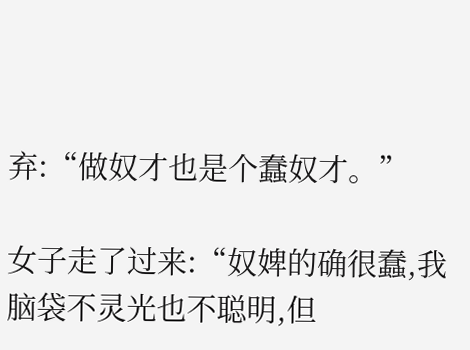弃:“做奴才也是个蠢奴才。”

女子走了过来:“奴婢的确很蠢,我脑袋不灵光也不聪明,但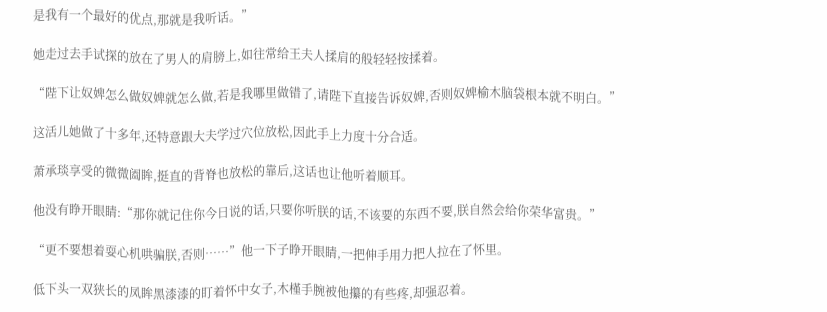是我有一个最好的优点,那就是我听话。”

她走过去手试探的放在了男人的肩膀上,如往常给王夫人揉肩的般轻轻按揉着。

“陛下让奴婢怎么做奴婢就怎么做,若是我哪里做错了,请陛下直接告诉奴婢,否则奴婢榆木脑袋根本就不明白。”

这活儿她做了十多年,还特意跟大夫学过穴位放松,因此手上力度十分合适。

萧承琰享受的微微阖眸,挺直的背脊也放松的靠后,这话也让他听着顺耳。

他没有睁开眼睛:“那你就记住你今日说的话,只要你听朕的话,不该要的东西不要,朕自然会给你荣华富贵。”

“更不要想着耍心机哄骗朕,否则……”他一下子睁开眼睛,一把伸手用力把人拉在了怀里。

低下头一双狭长的凤眸黑漆漆的盯着怀中女子,木槿手腕被他攥的有些疼,却强忍着。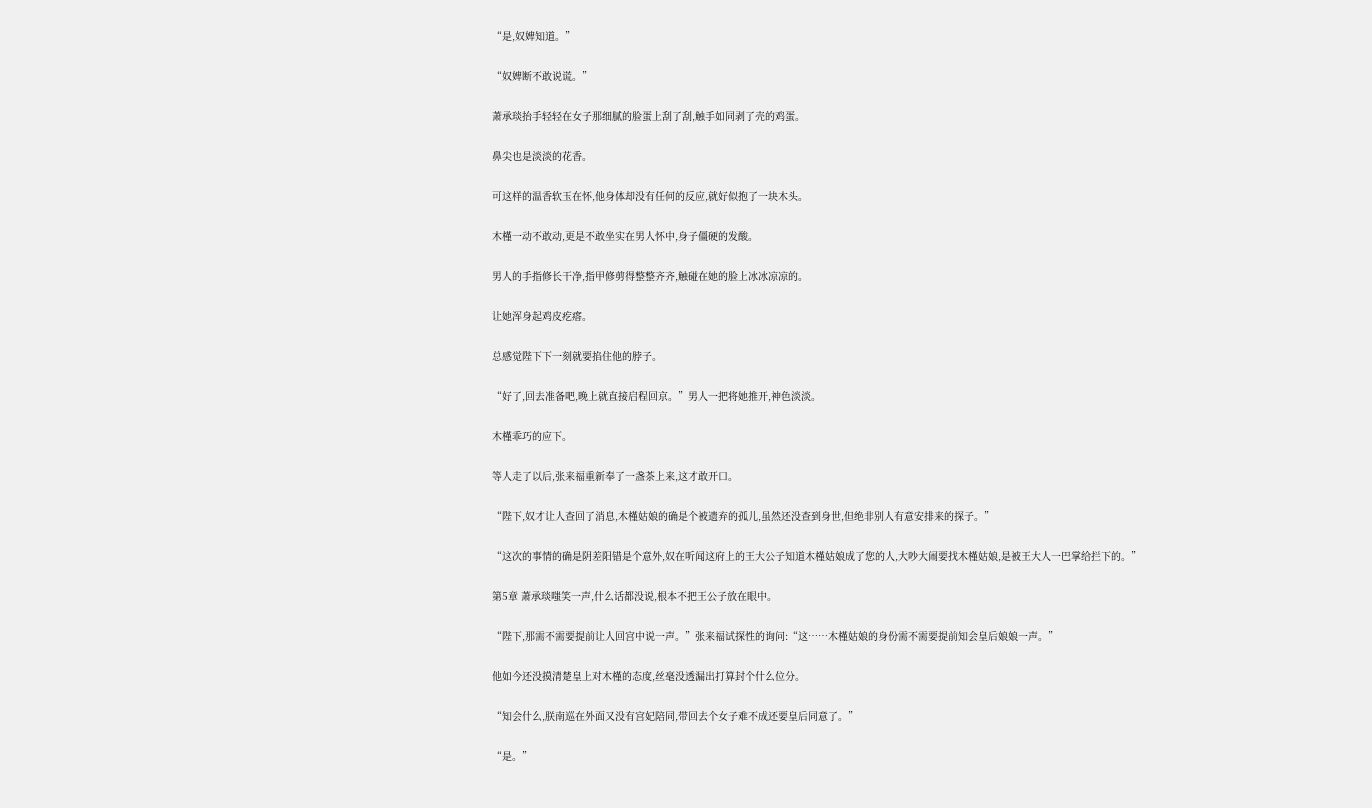“是,奴婢知道。”

“奴婢断不敢说谎。”

萧承琰抬手轻轻在女子那细腻的脸蛋上刮了刮,触手如同剥了壳的鸡蛋。

鼻尖也是淡淡的花香。

可这样的温香软玉在怀,他身体却没有任何的反应,就好似抱了一块木头。

木槿一动不敢动,更是不敢坐实在男人怀中,身子僵硬的发酸。

男人的手指修长干净,指甲修剪得整整齐齐,触碰在她的脸上冰冰凉凉的。

让她浑身起鸡皮疙瘩。

总感觉陛下下一刻就要掐住他的脖子。

“好了,回去准备吧,晚上就直接启程回京。”男人一把将她推开,神色淡淡。

木槿乖巧的应下。

等人走了以后,张来福重新奉了一盏茶上来,这才敢开口。

“陛下,奴才让人查回了消息,木槿姑娘的确是个被遗弃的孤儿,虽然还没查到身世,但绝非别人有意安排来的探子。”

“这次的事情的确是阴差阳错是个意外,奴在听闻这府上的王大公子知道木槿姑娘成了您的人,大吵大闹要找木槿姑娘,是被王大人一巴掌给拦下的。”

第5章 萧承琰嗤笑一声,什么话都没说,根本不把王公子放在眼中。

“陛下,那需不需要提前让人回宫中说一声。”张来福试探性的询问:“这……木槿姑娘的身份需不需要提前知会皇后娘娘一声。”

他如今还没摸清楚皇上对木槿的态度,丝毫没透漏出打算封个什么位分。

“知会什么,朕南巡在外面又没有宫妃陪同,带回去个女子难不成还要皇后同意了。”

“是。”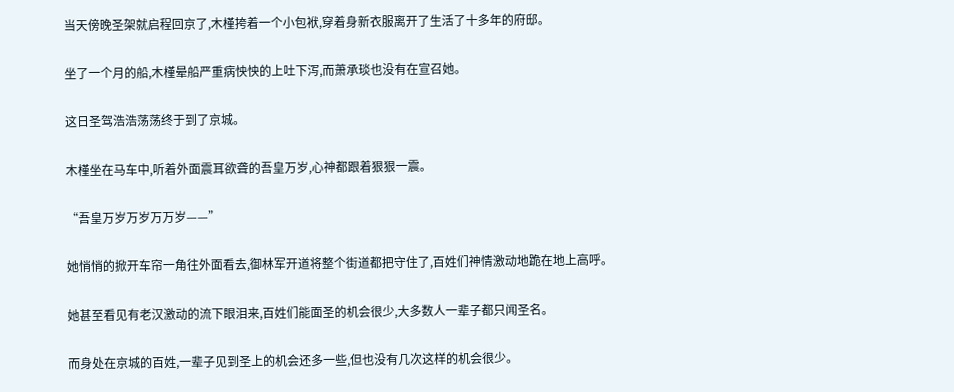当天傍晚圣架就启程回京了,木槿挎着一个小包袱,穿着身新衣服离开了生活了十多年的府邸。

坐了一个月的船,木槿晕船严重病怏怏的上吐下泻,而萧承琰也没有在宣召她。

这日圣驾浩浩荡荡终于到了京城。

木槿坐在马车中,听着外面震耳欲聋的吾皇万岁,心神都跟着狠狠一震。

“吾皇万岁万岁万万岁——”

她悄悄的掀开车帘一角往外面看去,御林军开道将整个街道都把守住了,百姓们神情激动地跪在地上高呼。

她甚至看见有老汉激动的流下眼泪来,百姓们能面圣的机会很少,大多数人一辈子都只闻圣名。

而身处在京城的百姓,一辈子见到圣上的机会还多一些,但也没有几次这样的机会很少。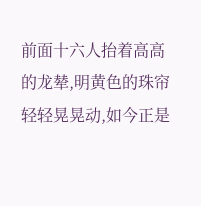前面十六人抬着高高的龙辇,明黄色的珠帘轻轻晃晃动,如今正是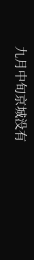九月中旬京城没有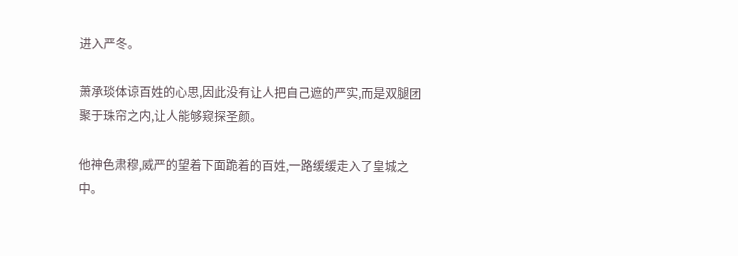进入严冬。

萧承琰体谅百姓的心思,因此没有让人把自己遮的严实,而是双腿团聚于珠帘之内,让人能够窥探圣颜。

他神色肃穆,威严的望着下面跪着的百姓,一路缓缓走入了皇城之中。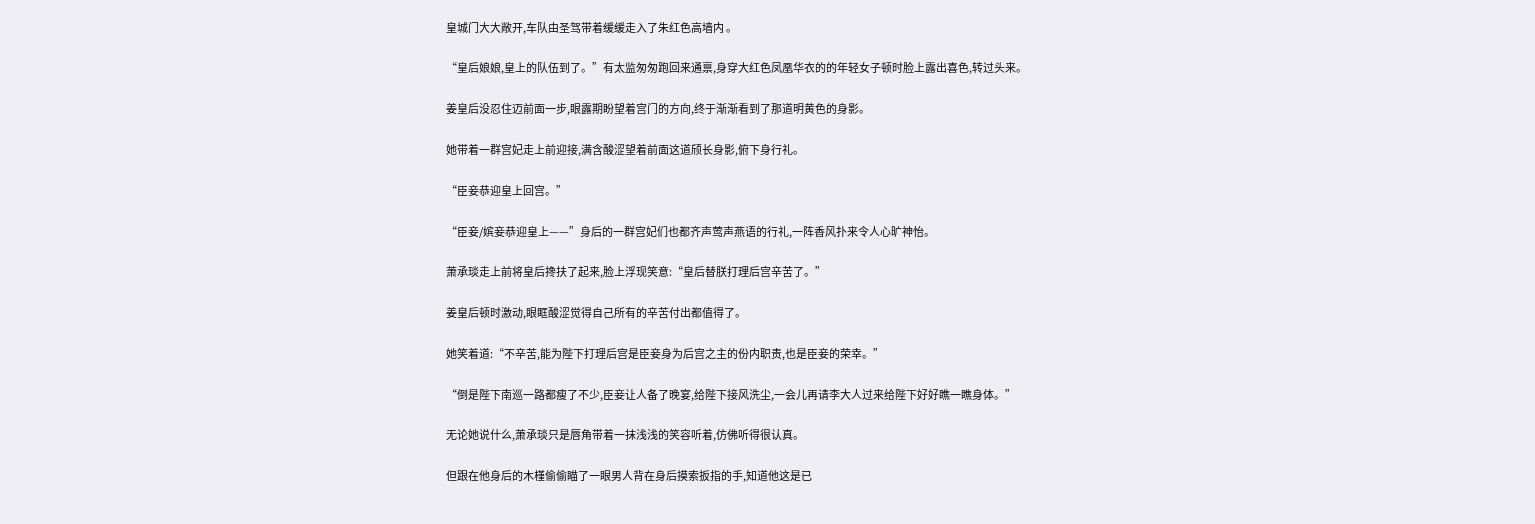皇城门大大敞开,车队由圣驾带着缓缓走入了朱红色高墙内 。

“皇后娘娘,皇上的队伍到了。”有太监匆匆跑回来通禀,身穿大红色凤凰华衣的的年轻女子顿时脸上露出喜色,转过头来。

姜皇后没忍住迈前面一步,眼露期盼望着宫门的方向,终于渐渐看到了那道明黄色的身影。

她带着一群宫妃走上前迎接,满含酸涩望着前面这道颀长身影,俯下身行礼。

“臣妾恭迎皇上回宫。”

“臣妾/嫔妾恭迎皇上——”身后的一群宫妃们也都齐声莺声燕语的行礼,一阵香风扑来令人心旷神怡。

萧承琰走上前将皇后搀扶了起来,脸上浮现笑意:“皇后替朕打理后宫辛苦了。”

姜皇后顿时激动,眼眶酸涩觉得自己所有的辛苦付出都值得了。

她笑着道:“不辛苦,能为陛下打理后宫是臣妾身为后宫之主的份内职责,也是臣妾的荣幸。”

“倒是陛下南巡一路都瘦了不少,臣妾让人备了晚宴,给陛下接风洗尘,一会儿再请李大人过来给陛下好好瞧一瞧身体。”

无论她说什么,萧承琰只是唇角带着一抹浅浅的笑容听着,仿佛听得很认真。

但跟在他身后的木槿偷偷瞄了一眼男人背在身后摸索扳指的手,知道他这是已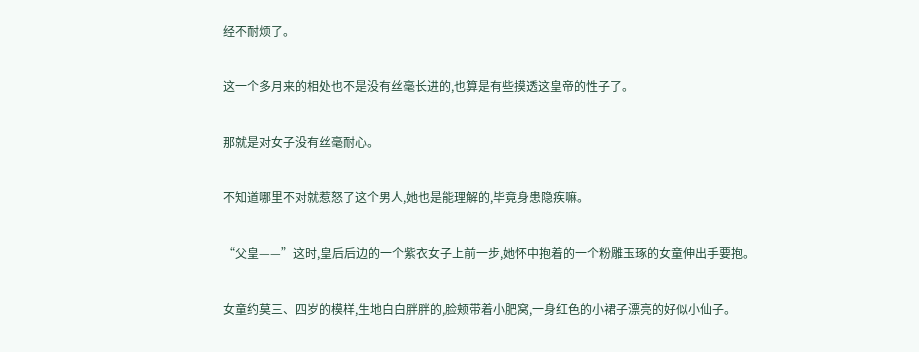经不耐烦了。

这一个多月来的相处也不是没有丝毫长进的,也算是有些摸透这皇帝的性子了。

那就是对女子没有丝毫耐心。

不知道哪里不对就惹怒了这个男人,她也是能理解的,毕竟身患隐疾嘛。

“父皇——”这时,皇后后边的一个紫衣女子上前一步,她怀中抱着的一个粉雕玉琢的女童伸出手要抱。

女童约莫三、四岁的模样,生地白白胖胖的,脸颊带着小肥窝,一身红色的小裙子漂亮的好似小仙子。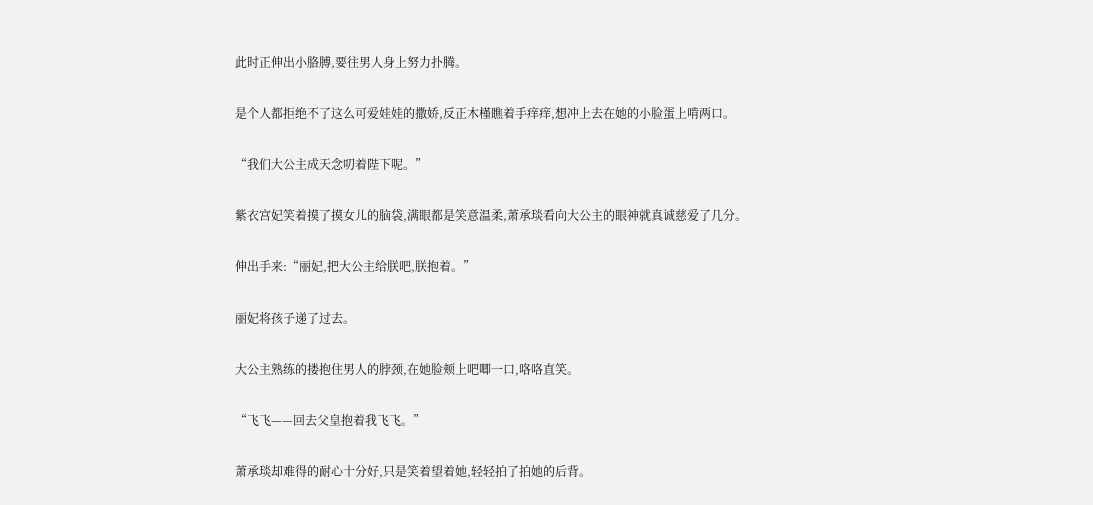此时正伸出小胳膊,要往男人身上努力扑腾。

是个人都拒绝不了这么可爱娃娃的撒娇,反正木槿瞧着手痒痒,想冲上去在她的小脸蛋上啃两口。

“我们大公主成天念叨着陛下呢。”

紫衣宫妃笑着摸了摸女儿的脑袋,满眼都是笑意温柔,萧承琰看向大公主的眼神就真诚慈爱了几分。

伸出手来:“丽妃,把大公主给朕吧,朕抱着。”

丽妃将孩子递了过去。

大公主熟练的搂抱住男人的脖颈,在她脸颊上吧唧一口,咯咯直笑。

“飞飞——回去父皇抱着我飞飞。”

萧承琰却难得的耐心十分好,只是笑着望着她,轻轻拍了拍她的后背。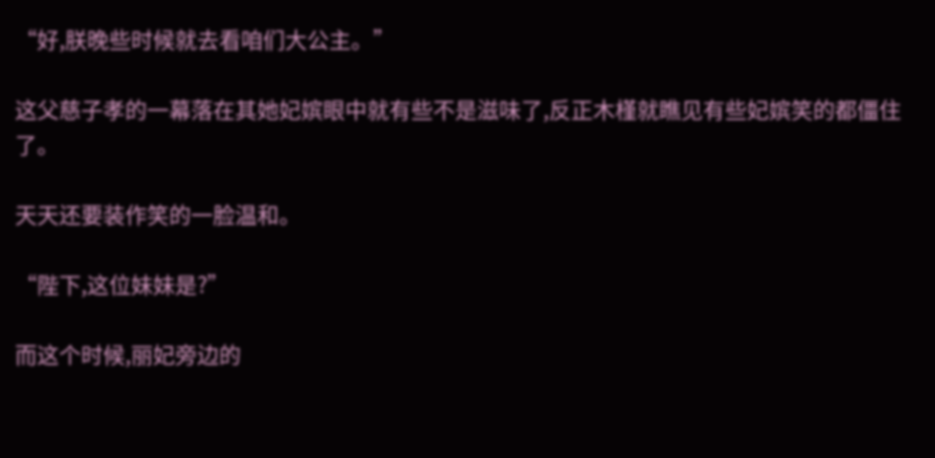“好,朕晚些时候就去看咱们大公主。”

这父慈子孝的一幕落在其她妃嫔眼中就有些不是滋味了,反正木槿就瞧见有些妃嫔笑的都僵住了。

天天还要装作笑的一脸温和。

“陛下,这位妹妹是?”

而这个时候,丽妃旁边的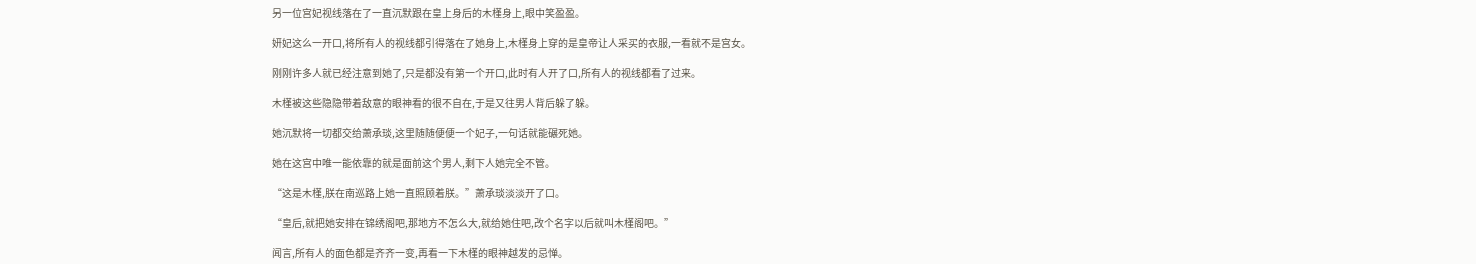另一位宫妃视线落在了一直沉默跟在皇上身后的木槿身上,眼中笑盈盈。

妍妃这么一开口,将所有人的视线都引得落在了她身上,木槿身上穿的是皇帝让人采买的衣服,一看就不是宫女。

刚刚许多人就已经注意到她了,只是都没有第一个开口,此时有人开了口,所有人的视线都看了过来。

木槿被这些隐隐带着敌意的眼神看的很不自在,于是又往男人背后躲了躲。

她沉默将一切都交给萧承琰,这里随随便便一个妃子,一句话就能碾死她。

她在这宫中唯一能依靠的就是面前这个男人,剩下人她完全不管。

“这是木槿,朕在南巡路上她一直照顾着朕。”萧承琰淡淡开了口。

“皇后,就把她安排在锦绣阁吧,那地方不怎么大,就给她住吧,改个名字以后就叫木槿阁吧。”

闻言,所有人的面色都是齐齐一变,再看一下木槿的眼神越发的忌惮。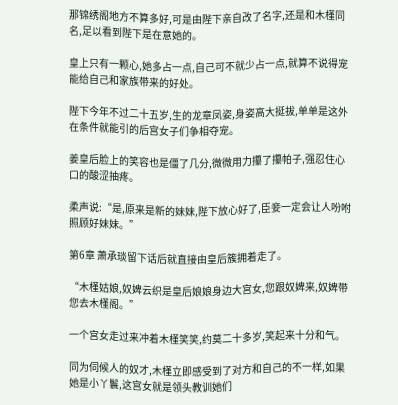那锦绣阁地方不算多好,可是由陛下亲自改了名字,还是和木槿同名,足以看到陛下是在意她的。

皇上只有一颗心,她多占一点,自己可不就少占一点,就算不说得宠能给自己和家族带来的好处。

陛下今年不过二十五岁,生的龙章凤姿,身姿高大挺拔,单单是这外在条件就能引的后宫女子们争相夺宠。

姜皇后脸上的笑容也是僵了几分,微微用力攥了攥帕子,强忍住心口的酸涩抽疼。

柔声说:“是,原来是新的妹妹,陛下放心好了,臣妾一定会让人吩咐照顾好妹妹。”

第6章 萧承琰留下话后就直接由皇后簇拥着走了。

“木槿姑娘,奴婢云织是皇后娘娘身边大宫女,您跟奴婢来,奴婢带您去木槿阁。”

一个宫女走过来冲着木槿笑笑,约莫二十多岁,笑起来十分和气。

同为伺候人的奴才,木槿立即感受到了对方和自己的不一样,如果她是小丫鬟,这宫女就是领头教训她们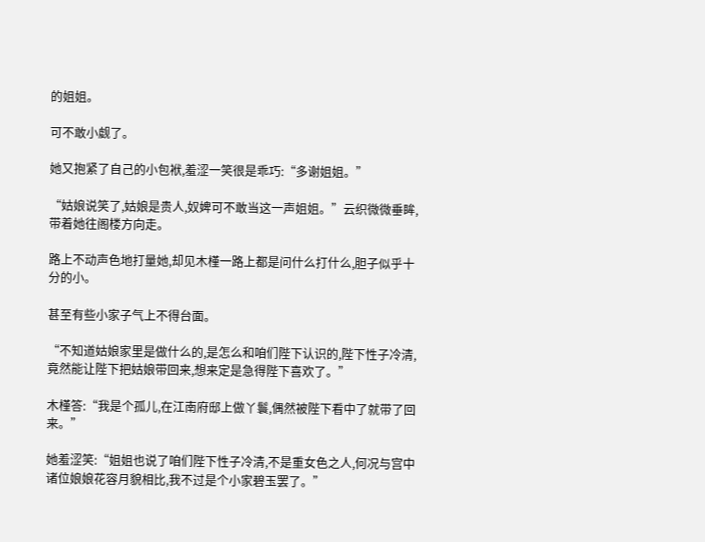的姐姐。

可不敢小觑了。

她又抱紧了自己的小包袱,羞涩一笑很是乖巧:“多谢姐姐。”

“姑娘说笑了,姑娘是贵人,奴婢可不敢当这一声姐姐。”云织微微垂眸,带着她往阁楼方向走。

路上不动声色地打量她,却见木槿一路上都是问什么打什么,胆子似乎十分的小。

甚至有些小家子气上不得台面。

“不知道姑娘家里是做什么的,是怎么和咱们陛下认识的,陛下性子冷清,竟然能让陛下把姑娘带回来,想来定是急得陛下喜欢了。”

木槿答:“我是个孤儿,在江南府邸上做丫鬟,偶然被陛下看中了就带了回来。”

她羞涩笑:“姐姐也说了咱们陛下性子冷清,不是重女色之人,何况与宫中诸位娘娘花容月貌相比,我不过是个小家碧玉罢了。”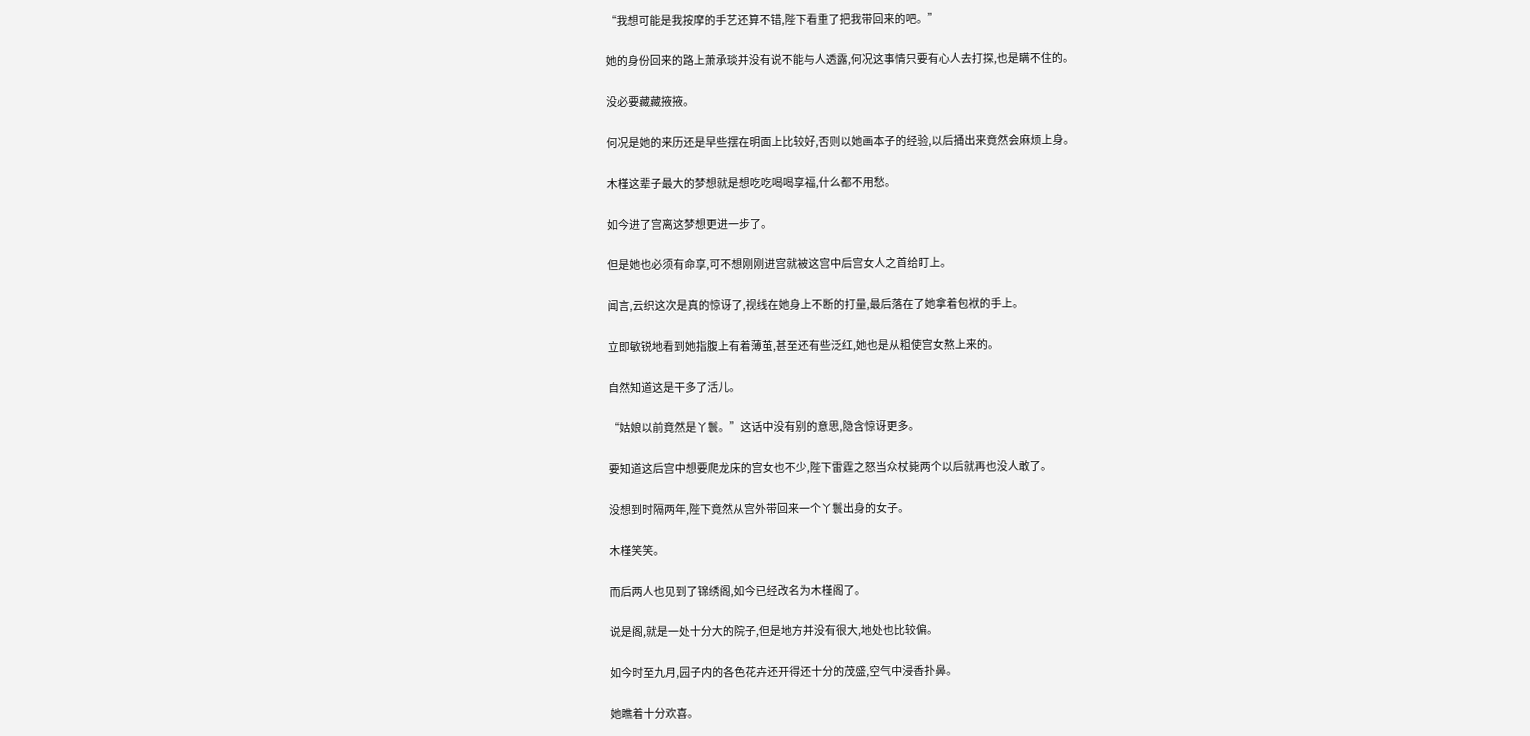“我想可能是我按摩的手艺还算不错,陛下看重了把我带回来的吧。”

她的身份回来的路上萧承琰并没有说不能与人透露,何况这事情只要有心人去打探,也是瞒不住的。

没必要藏藏掖掖。

何况是她的来历还是早些摆在明面上比较好,否则以她画本子的经验,以后捅出来竟然会麻烦上身。

木槿这辈子最大的梦想就是想吃吃喝喝享福,什么都不用愁。

如今进了宫离这梦想更进一步了。

但是她也必须有命享,可不想刚刚进宫就被这宫中后宫女人之首给盯上。

闻言,云织这次是真的惊讶了,视线在她身上不断的打量,最后落在了她拿着包袱的手上。

立即敏锐地看到她指腹上有着薄茧,甚至还有些泛红,她也是从粗使宫女熬上来的。

自然知道这是干多了活儿。

“姑娘以前竟然是丫鬟。”这话中没有别的意思,隐含惊讶更多。

要知道这后宫中想要爬龙床的宫女也不少,陛下雷霆之怒当众杖毙两个以后就再也没人敢了。

没想到时隔两年,陛下竟然从宫外带回来一个丫鬟出身的女子。

木槿笑笑。

而后两人也见到了锦绣阁,如今已经改名为木槿阁了。

说是阁,就是一处十分大的院子,但是地方并没有很大,地处也比较偏。

如今时至九月,园子内的各色花卉还开得还十分的茂盛,空气中浸香扑鼻。

她瞧着十分欢喜。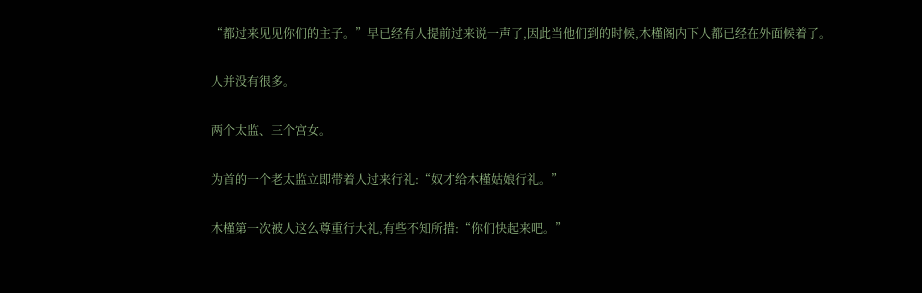“都过来见见你们的主子。”早已经有人提前过来说一声了,因此当他们到的时候,木槿阁内下人都已经在外面候着了。

人并没有很多。

两个太监、三个宫女。

为首的一个老太监立即带着人过来行礼:“奴才给木槿姑娘行礼。”

木槿第一次被人这么尊重行大礼,有些不知所措:“你们快起来吧。”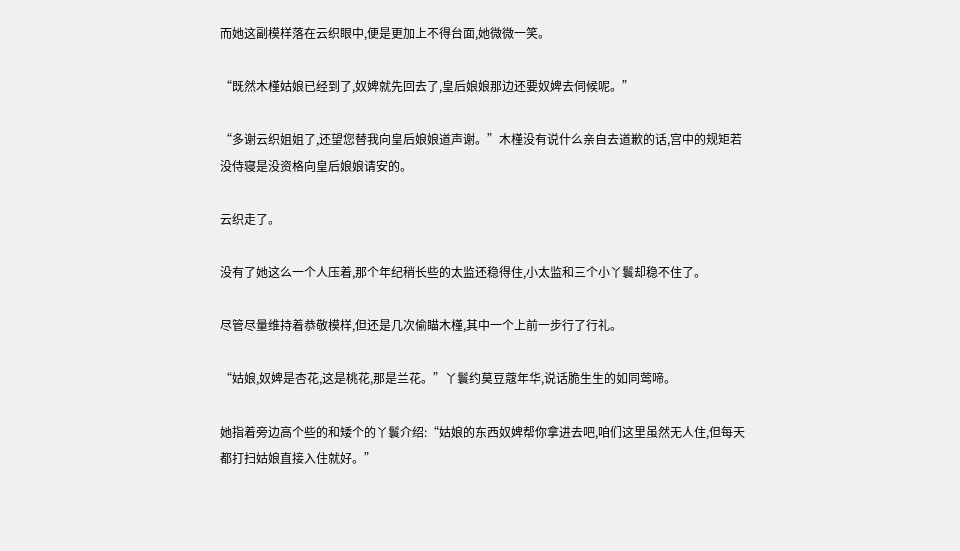而她这副模样落在云织眼中,便是更加上不得台面,她微微一笑。

“既然木槿姑娘已经到了,奴婢就先回去了,皇后娘娘那边还要奴婢去伺候呢。”

“多谢云织姐姐了,还望您替我向皇后娘娘道声谢。”木槿没有说什么亲自去道歉的话,宫中的规矩若没侍寝是没资格向皇后娘娘请安的。

云织走了。

没有了她这么一个人压着,那个年纪稍长些的太监还稳得住,小太监和三个小丫鬟却稳不住了。

尽管尽量维持着恭敬模样,但还是几次偷瞄木槿,其中一个上前一步行了行礼。

“姑娘,奴婢是杏花,这是桃花,那是兰花。”丫鬟约莫豆蔻年华,说话脆生生的如同莺啼。

她指着旁边高个些的和矮个的丫鬟介绍:“姑娘的东西奴婢帮你拿进去吧,咱们这里虽然无人住,但每天都打扫姑娘直接入住就好。”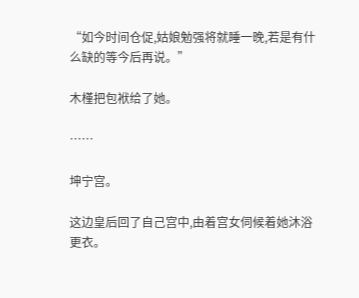“如今时间仓促,姑娘勉强将就睡一晚,若是有什么缺的等今后再说。”

木槿把包袱给了她。

……

坤宁宫。

这边皇后回了自己宫中,由着宫女伺候着她沐浴更衣。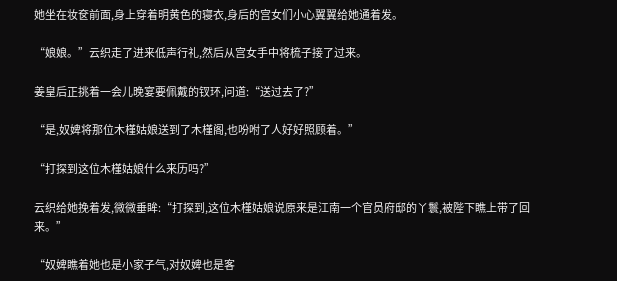她坐在妆奁前面,身上穿着明黄色的寝衣,身后的宫女们小心翼翼给她通着发。

“娘娘。”云织走了进来低声行礼,然后从宫女手中将梳子接了过来。

姜皇后正挑着一会儿晚宴要佩戴的钗环,问道:“送过去了?”

“是,奴婢将那位木槿姑娘送到了木槿阁,也吩咐了人好好照顾着。”

“打探到这位木槿姑娘什么来历吗?”

云织给她挽着发,微微垂眸:“打探到,这位木槿姑娘说原来是江南一个官员府邸的丫鬟,被陛下瞧上带了回来。”

“奴婢瞧着她也是小家子气,对奴婢也是客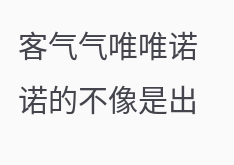客气气唯唯诺诺的不像是出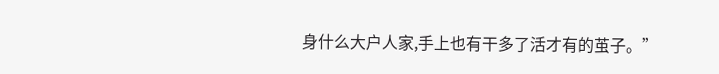身什么大户人家,手上也有干多了活才有的茧子。”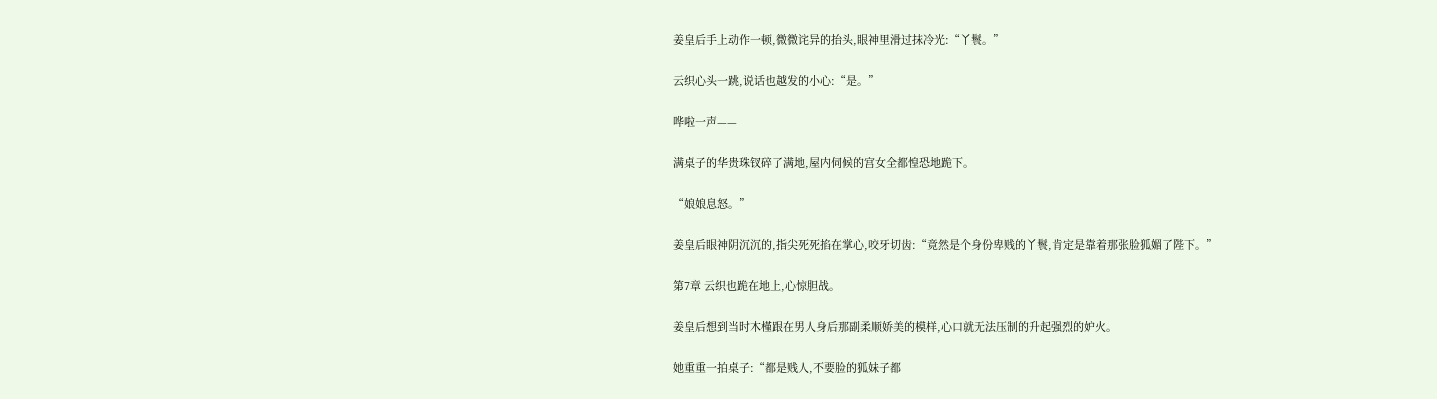姜皇后手上动作一顿,微微诧异的抬头,眼神里滑过抹冷光:“丫鬟。”

云织心头一跳,说话也越发的小心:“是。”

哗啦一声——

满桌子的华贵珠钗碎了满地,屋内伺候的宫女全都惶恐地跪下。

“娘娘息怒。”

姜皇后眼神阴沉沉的,指尖死死掐在掌心,咬牙切齿:“竟然是个身份卑贱的丫鬟,肯定是靠着那张脸狐媚了陛下。”

第7章 云织也跪在地上,心惊胆战。

姜皇后想到当时木槿跟在男人身后那副柔顺娇美的模样,心口就无法压制的升起强烈的妒火。

她重重一拍桌子:“都是贱人,不要脸的狐妹子都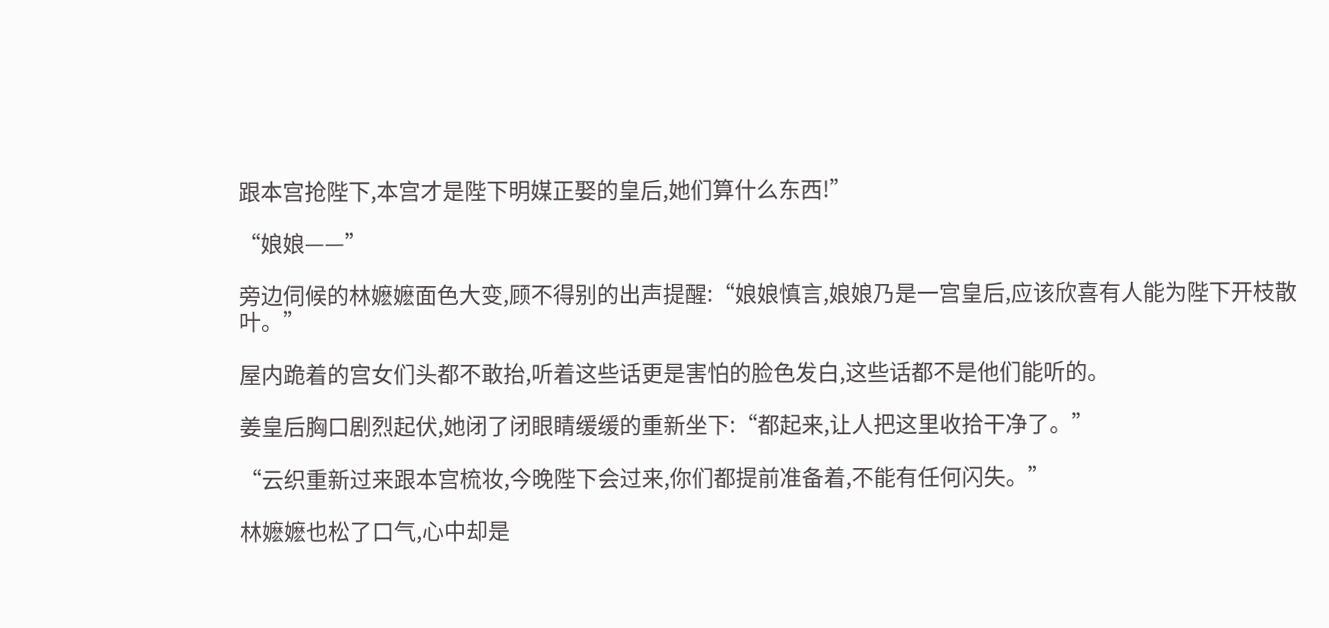跟本宫抢陛下,本宫才是陛下明媒正娶的皇后,她们算什么东西!”

“娘娘——”

旁边伺候的林嬷嬷面色大变,顾不得别的出声提醒:“娘娘慎言,娘娘乃是一宫皇后,应该欣喜有人能为陛下开枝散叶。”

屋内跪着的宫女们头都不敢抬,听着这些话更是害怕的脸色发白,这些话都不是他们能听的。

姜皇后胸口剧烈起伏,她闭了闭眼睛缓缓的重新坐下:“都起来,让人把这里收拾干净了。”

“云织重新过来跟本宫梳妆,今晚陛下会过来,你们都提前准备着,不能有任何闪失。”

林嬷嬷也松了口气,心中却是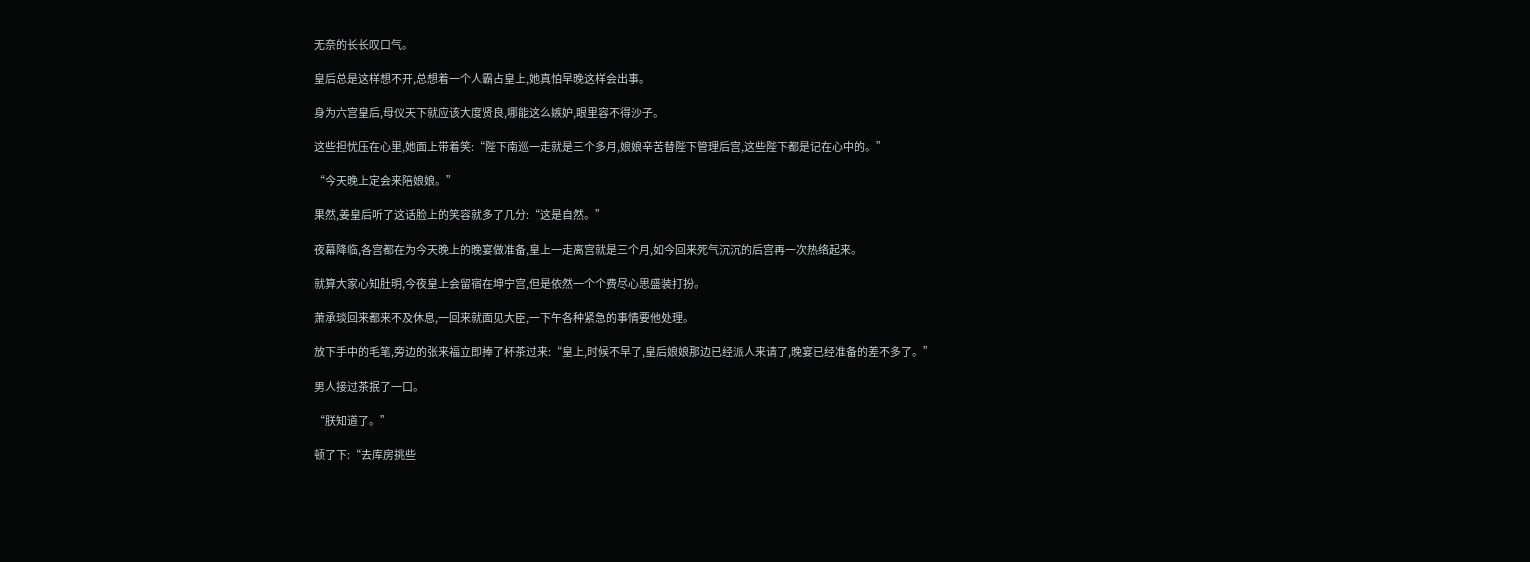无奈的长长叹口气。

皇后总是这样想不开,总想着一个人霸占皇上,她真怕早晚这样会出事。

身为六宫皇后,母仪天下就应该大度贤良,哪能这么嫉妒,眼里容不得沙子。

这些担忧压在心里,她面上带着笑:“陛下南巡一走就是三个多月,娘娘辛苦替陛下管理后宫,这些陛下都是记在心中的。”

“今天晚上定会来陪娘娘。”

果然,姜皇后听了这话脸上的笑容就多了几分:“这是自然。”

夜幕降临,各宫都在为今天晚上的晚宴做准备,皇上一走离宫就是三个月,如今回来死气沉沉的后宫再一次热络起来。

就算大家心知肚明,今夜皇上会留宿在坤宁宫,但是依然一个个费尽心思盛装打扮。

萧承琰回来都来不及休息,一回来就面见大臣,一下午各种紧急的事情要他处理。

放下手中的毛笔,旁边的张来福立即捧了杯茶过来:“皇上,时候不早了,皇后娘娘那边已经派人来请了,晚宴已经准备的差不多了。”

男人接过茶抿了一口。

“朕知道了。”

顿了下:“去库房挑些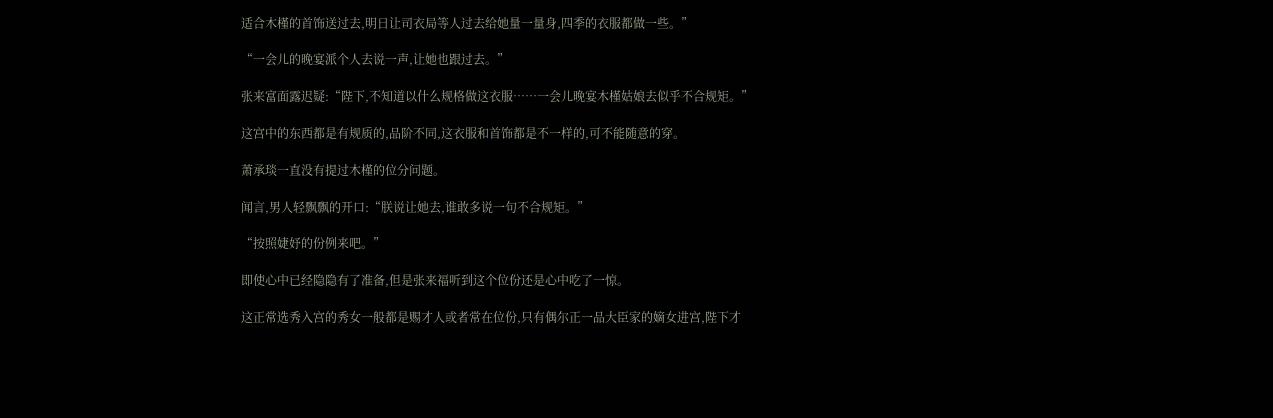适合木槿的首饰送过去,明日让司衣局等人过去给她量一量身,四季的衣服都做一些。”

“一会儿的晚宴派个人去说一声,让她也跟过去。”

张来富面露迟疑:“陛下,不知道以什么规格做这衣服……一会儿晚宴木槿姑娘去似乎不合规矩。”

这宫中的东西都是有规质的,品阶不同,这衣服和首饰都是不一样的,可不能随意的穿。

萧承琰一直没有提过木槿的位分问题。

闻言,男人轻飘飘的开口:“朕说让她去,谁敢多说一句不合规矩。”

“按照婕妤的份例来吧。”

即使心中已经隐隐有了准备,但是张来福听到这个位份还是心中吃了一惊。

这正常选秀入宫的秀女一般都是赐才人或者常在位份,只有偶尔正一品大臣家的嫡女进宫,陛下才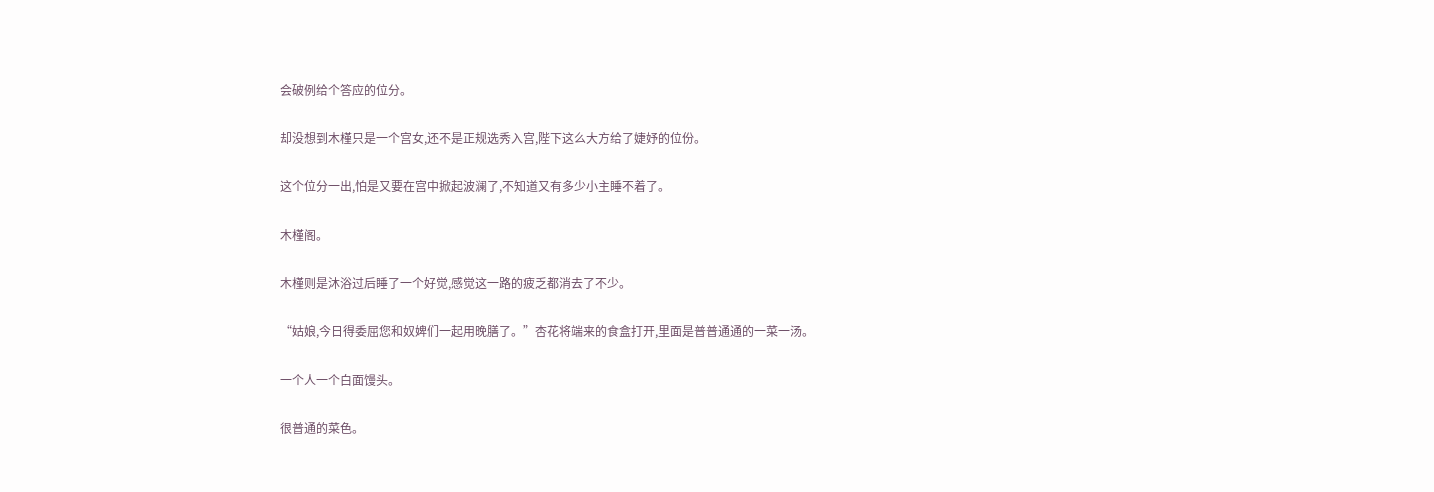会破例给个答应的位分。

却没想到木槿只是一个宫女,还不是正规选秀入宫,陛下这么大方给了婕妤的位份。

这个位分一出,怕是又要在宫中掀起波澜了,不知道又有多少小主睡不着了。

木槿阁。

木槿则是沐浴过后睡了一个好觉,感觉这一路的疲乏都消去了不少。

“姑娘,今日得委屈您和奴婢们一起用晚膳了。”杏花将端来的食盒打开,里面是普普通通的一菜一汤。

一个人一个白面馒头。

很普通的菜色。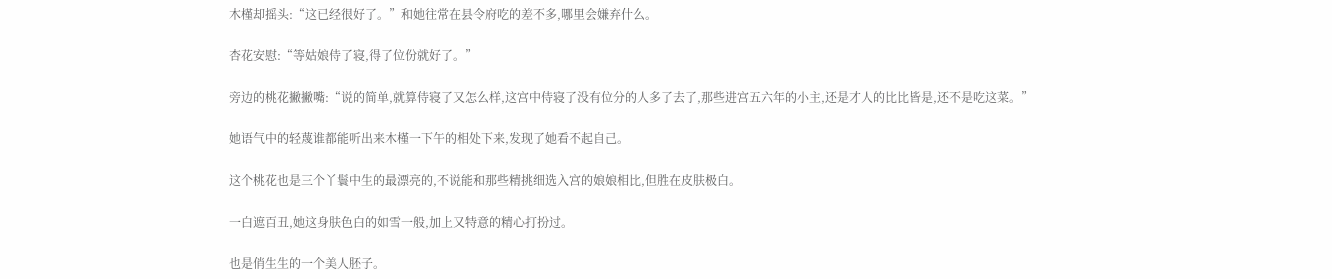木槿却摇头:“这已经很好了。”和她往常在县令府吃的差不多,哪里会嫌弃什么。

杏花安慰:“等姑娘侍了寝,得了位份就好了。”

旁边的桃花撇撇嘴:“说的简单,就算侍寝了又怎么样,这宫中侍寝了没有位分的人多了去了,那些进宫五六年的小主,还是才人的比比皆是,还不是吃这菜。”

她语气中的轻蔑谁都能听出来木槿一下午的相处下来,发现了她看不起自己。

这个桃花也是三个丫鬟中生的最漂亮的,不说能和那些精挑细选入宫的娘娘相比,但胜在皮肤极白。

一白遮百丑,她这身肤色白的如雪一般,加上又特意的精心打扮过。

也是俏生生的一个美人胚子。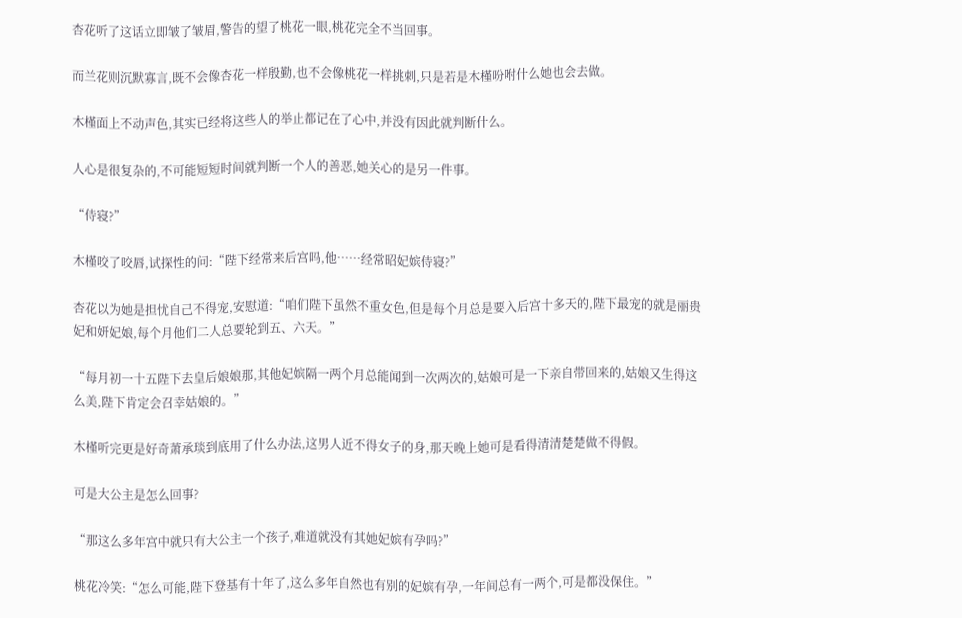杏花听了这话立即皱了皱眉,警告的望了桃花一眼,桃花完全不当回事。

而兰花则沉默寡言,既不会像杏花一样殷勤,也不会像桃花一样挑刺,只是若是木槿吩咐什么她也会去做。

木槿面上不动声色,其实已经将这些人的举止都记在了心中,并没有因此就判断什么。

人心是很复杂的,不可能短短时间就判断一个人的善恶,她关心的是另一件事。

“侍寝?”

木槿咬了咬唇,试探性的问:“陛下经常来后宫吗,他……经常昭妃嫔侍寝?”

杏花以为她是担忧自己不得宠,安慰道:“咱们陛下虽然不重女色,但是每个月总是要入后宫十多天的,陛下最宠的就是丽贵妃和妍妃娘,每个月他们二人总要轮到五、六天。”

“每月初一十五陛下去皇后娘娘那,其他妃嫔隔一两个月总能闻到一次两次的,姑娘可是一下亲自带回来的,姑娘又生得这么美,陛下肯定会召幸姑娘的。”

木槿听完更是好奇萧承琰到底用了什么办法,这男人近不得女子的身,那天晚上她可是看得清清楚楚做不得假。

可是大公主是怎么回事?

“那这么多年宫中就只有大公主一个孩子,难道就没有其她妃嫔有孕吗?”

桃花冷笑:“怎么可能,陛下登基有十年了,这么多年自然也有别的妃嫔有孕,一年间总有一两个,可是都没保住。”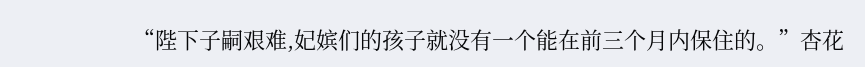“陛下子嗣艰难,妃嫔们的孩子就没有一个能在前三个月内保住的。”杏花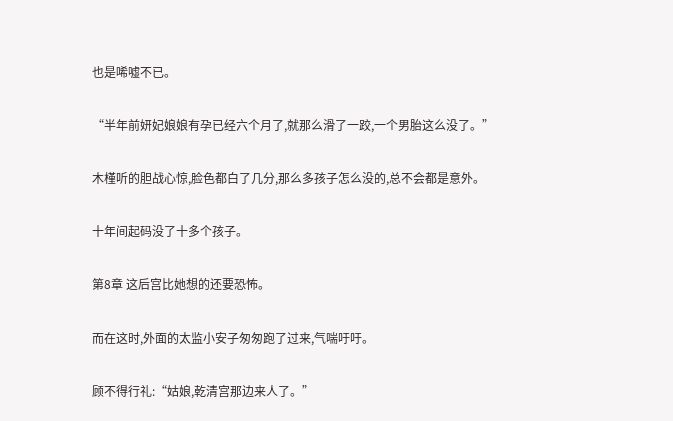也是唏嘘不已。

“半年前妍妃娘娘有孕已经六个月了,就那么滑了一跤,一个男胎这么没了。”

木槿听的胆战心惊,脸色都白了几分,那么多孩子怎么没的,总不会都是意外。

十年间起码没了十多个孩子。

第8章 这后宫比她想的还要恐怖。

而在这时,外面的太监小安子匆匆跑了过来,气喘吁吁。

顾不得行礼:“姑娘,乾清宫那边来人了。”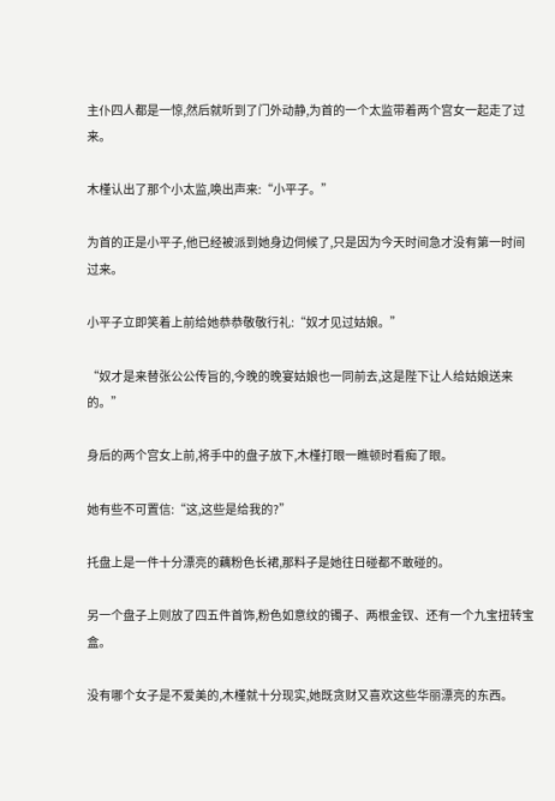主仆四人都是一惊,然后就听到了门外动静,为首的一个太监带着两个宫女一起走了过来。

木槿认出了那个小太监,唤出声来:“小平子。”

为首的正是小平子,他已经被派到她身边伺候了,只是因为今天时间急才没有第一时间过来。

小平子立即笑着上前给她恭恭敬敬行礼:“奴才见过姑娘。”

“奴才是来替张公公传旨的,今晚的晚宴姑娘也一同前去,这是陛下让人给姑娘送来的。”

身后的两个宫女上前,将手中的盘子放下,木槿打眼一瞧顿时看痴了眼。

她有些不可置信:“这,这些是给我的?”

托盘上是一件十分漂亮的藕粉色长裙,那料子是她往日碰都不敢碰的。

另一个盘子上则放了四五件首饰,粉色如意纹的镯子、两根金钗、还有一个九宝扭转宝盒。

没有哪个女子是不爱美的,木槿就十分现实,她既贪财又喜欢这些华丽漂亮的东西。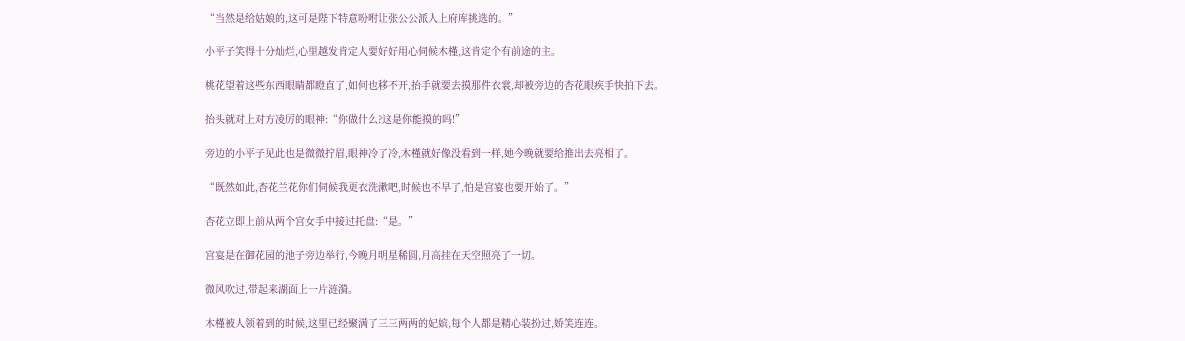“当然是给姑娘的,这可是陛下特意吩咐让张公公派人上府库挑选的。”

小平子笑得十分灿烂,心里越发肯定人要好好用心伺候木槿,这肯定个有前途的主。

桃花望着这些东西眼睛都瞪直了,如何也移不开,抬手就要去摸那件衣裳,却被旁边的杏花眼疾手快拍下去。

抬头就对上对方凌厉的眼神:“你做什么?这是你能摸的吗!”

旁边的小平子见此也是微微拧眉,眼神冷了冷,木槿就好像没看到一样,她今晚就要给推出去亮相了。

“既然如此,杏花兰花你们伺候我更衣洗漱吧,时候也不早了,怕是宫宴也要开始了。”

杏花立即上前从两个宫女手中接过托盘:“是。”

宫宴是在御花园的池子旁边举行,今晚月明星稀圆,月高挂在天空照亮了一切。

微风吹过,带起来湖面上一片涟漪。

木槿被人领着到的时候,这里已经聚满了三三两两的妃嫔,每个人都是精心装扮过,娇笑连连。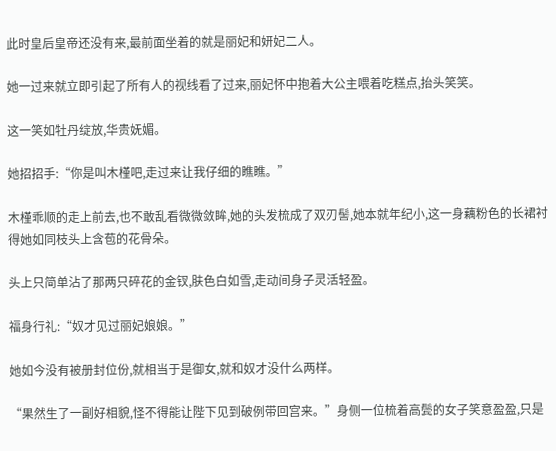此时皇后皇帝还没有来,最前面坐着的就是丽妃和妍妃二人。

她一过来就立即引起了所有人的视线看了过来,丽妃怀中抱着大公主喂着吃糕点,抬头笑笑。

这一笑如牡丹绽放,华贵妩媚。

她招招手:“你是叫木槿吧,走过来让我仔细的瞧瞧。”

木槿乖顺的走上前去,也不敢乱看微微敛眸,她的头发梳成了双刃髻,她本就年纪小,这一身藕粉色的长裙衬得她如同枝头上含苞的花骨朵。

头上只简单沾了那两只碎花的金钗,肤色白如雪,走动间身子灵活轻盈。

福身行礼:“奴才见过丽妃娘娘。”

她如今没有被册封位份,就相当于是御女,就和奴才没什么两样。

“果然生了一副好相貌,怪不得能让陛下见到破例带回宫来。”身侧一位梳着高鬓的女子笑意盈盈,只是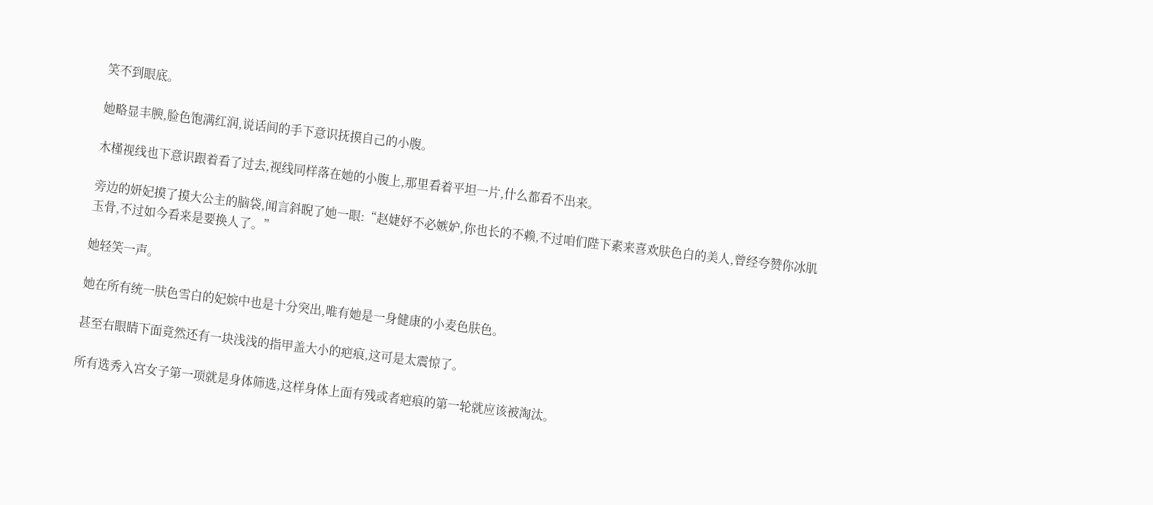笑不到眼底。

她略显丰腴,脸色饱满红润,说话间的手下意识抚摸自己的小腹。

木槿视线也下意识跟着看了过去,视线同样落在她的小腹上,那里看着平坦一片,什么都看不出来。

旁边的妍妃摸了摸大公主的脑袋,闻言斜睨了她一眼:“赵婕妤不必嫉妒,你也长的不赖,不过咱们陛下素来喜欢肤色白的美人,曾经夸赞你冰肌玉骨,不过如今看来是要换人了。”

她轻笑一声。

她在所有统一肤色雪白的妃嫔中也是十分突出,唯有她是一身健康的小麦色肤色。

甚至右眼睛下面竟然还有一块浅浅的指甲盖大小的疤痕,这可是太震惊了。

所有选秀入宫女子第一项就是身体筛选,这样身体上面有残或者疤痕的第一轮就应该被淘汰。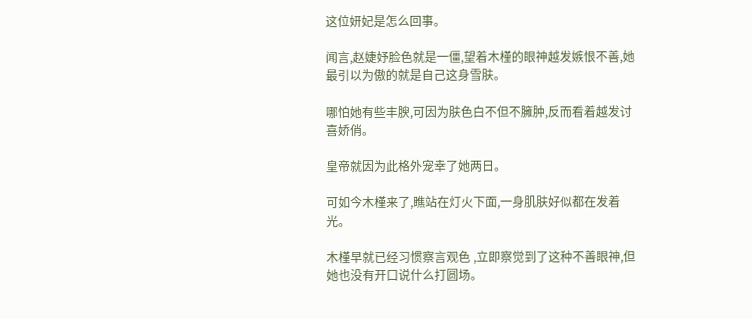这位妍妃是怎么回事。

闻言,赵婕妤脸色就是一僵,望着木槿的眼神越发嫉恨不善,她最引以为傲的就是自己这身雪肤。

哪怕她有些丰腴,可因为肤色白不但不臃肿,反而看着越发讨喜娇俏。

皇帝就因为此格外宠幸了她两日。

可如今木槿来了,瞧站在灯火下面,一身肌肤好似都在发着光。

木槿早就已经习惯察言观色 ,立即察觉到了这种不善眼神,但她也没有开口说什么打圆场。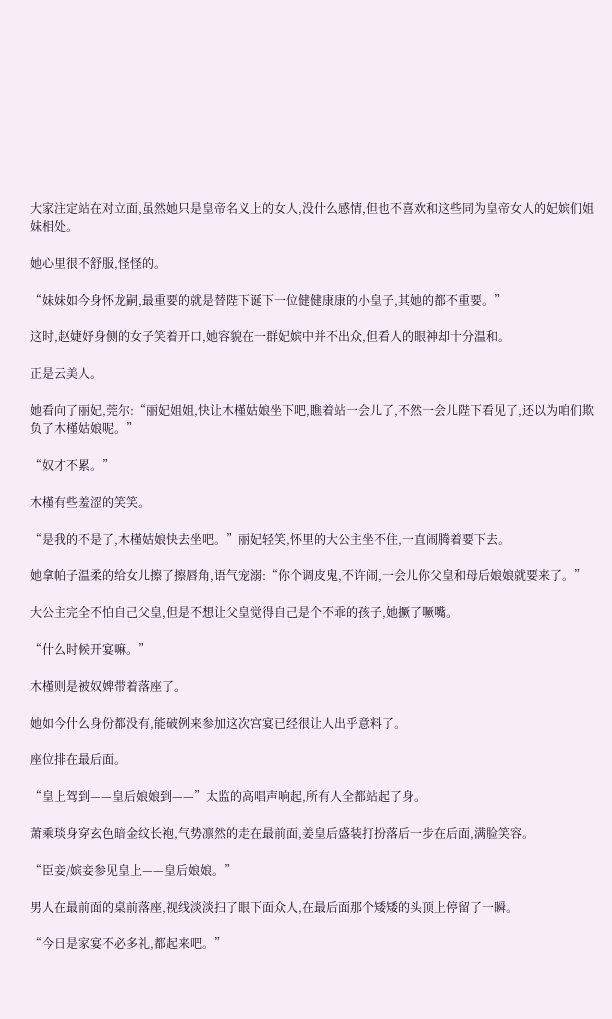大家注定站在对立面,虽然她只是皇帝名义上的女人,没什么感情,但也不喜欢和这些同为皇帝女人的妃嫔们姐妹相处。

她心里很不舒服,怪怪的。

“妹妹如今身怀龙嗣,最重要的就是替陛下诞下一位健健康康的小皇子,其她的都不重要。”

这时,赵婕妤身侧的女子笑着开口,她容貌在一群妃嫔中并不出众,但看人的眼神却十分温和。

正是云美人。

她看向了丽妃,莞尔:“丽妃姐姐,快让木槿姑娘坐下吧,瞧着站一会儿了,不然一会儿陛下看见了,还以为咱们欺负了木槿姑娘呢。”

“奴才不累。”

木槿有些羞涩的笑笑。

“是我的不是了,木槿姑娘快去坐吧。”丽妃轻笑,怀里的大公主坐不住,一直闹腾着要下去。

她拿帕子温柔的给女儿擦了擦唇角,语气宠溺:“你个调皮鬼,不许闹,一会儿你父皇和母后娘娘就要来了。”

大公主完全不怕自己父皇,但是不想让父皇觉得自己是个不乖的孩子,她撅了噘嘴。

“什么时候开宴嘛。”

木槿则是被奴婢带着落座了。

她如今什么身份都没有,能破例来参加这次宫宴已经很让人出乎意料了。

座位排在最后面。

“皇上驾到——皇后娘娘到——”太监的高唱声响起,所有人全都站起了身。

萧乘琰身穿玄色暗金纹长袍,气势凛然的走在最前面,姜皇后盛装打扮落后一步在后面,满脸笑容。

“臣妾/嫔妾参见皇上——皇后娘娘。”

男人在最前面的桌前落座,视线淡淡扫了眼下面众人,在最后面那个矮矮的头顶上停留了一瞬。

“今日是家宴不必多礼,都起来吧。”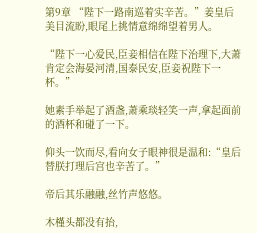第9章 “陛下一路南巡着实辛苦。”姜皇后美目流盼,眼尾上挑情意绵绵望着男人。

“陛下一心爱民,臣妾相信在陛下治理下,大萧肯定会海晏河清,国泰民安,臣妾祝陛下一杯。”

她素手举起了酒盏,萧乘琰轻笑一声,拿起面前的酒杯和碰了一下。

仰头一饮而尽,看向女子眼神很是温和:“皇后替朕打理后宫也辛苦了。”

帝后其乐融融,丝竹声悠悠。

木槿头都没有抬,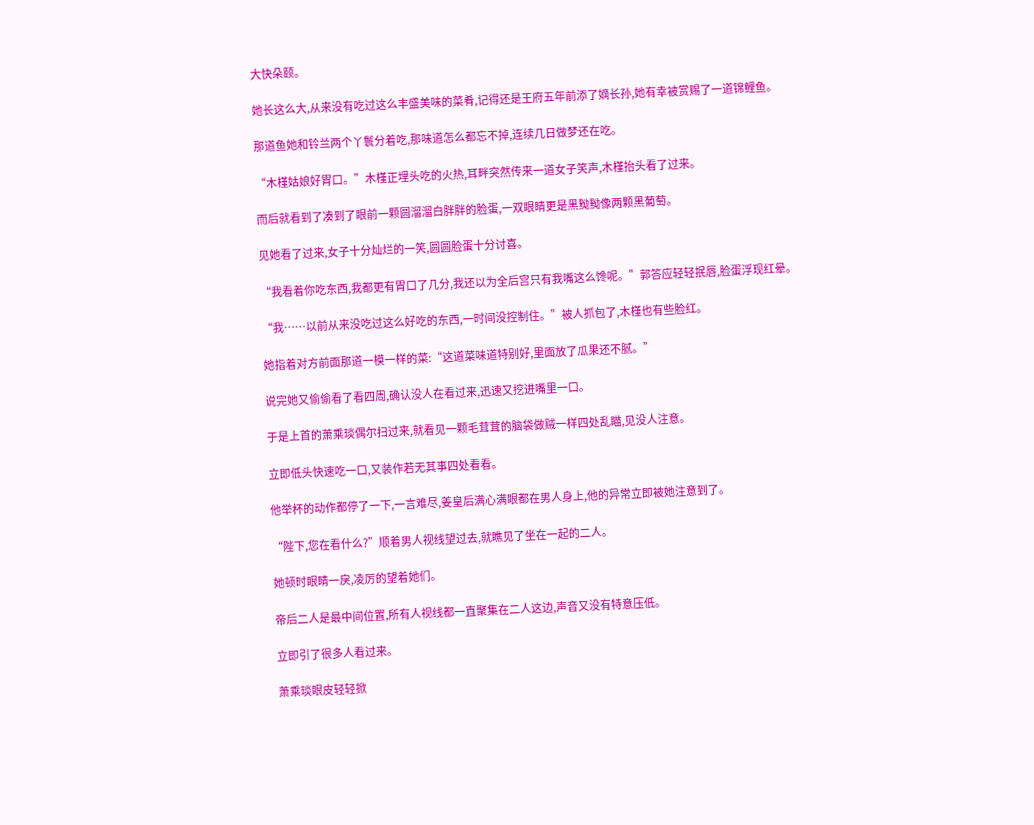大快朵颐。

她长这么大,从来没有吃过这么丰盛美味的菜肴,记得还是王府五年前添了嫡长孙,她有幸被赏赐了一道锦鲤鱼。

那道鱼她和铃兰两个丫鬟分着吃,那味道怎么都忘不掉,连续几日做梦还在吃。

“木槿姑娘好胃口。”木槿正埋头吃的火热,耳畔突然传来一道女子笑声,木槿抬头看了过来。

而后就看到了凑到了眼前一颗圆溜溜白胖胖的脸蛋,一双眼睛更是黑黝黝像两颗黑葡萄。

见她看了过来,女子十分灿烂的一笑,圆圆脸蛋十分讨喜。

“我看着你吃东西,我都更有胃口了几分,我还以为全后宫只有我嘴这么馋呢。”郭答应轻轻抿唇,脸蛋浮现红晕。

“我……以前从来没吃过这么好吃的东西,一时间没控制住。”被人抓包了,木槿也有些脸红。

她指着对方前面那道一模一样的菜:“这道菜味道特别好,里面放了瓜果还不腻。”

说完她又偷偷看了看四周,确认没人在看过来,迅速又挖进嘴里一口。

于是上首的萧乘琰偶尔扫过来,就看见一颗毛茸茸的脑袋做贼一样四处乱瞄,见没人注意。

立即低头快速吃一口,又装作若无其事四处看看。

他举杯的动作都停了一下,一言难尽,姜皇后满心满眼都在男人身上,他的异常立即被她注意到了。

“陛下,您在看什么?”顺着男人视线望过去,就瞧见了坐在一起的二人。

她顿时眼睛一戾,凌厉的望着她们。

帝后二人是最中间位置,所有人视线都一直聚集在二人这边,声音又没有特意压低。

立即引了很多人看过来。

萧乘琰眼皮轻轻掀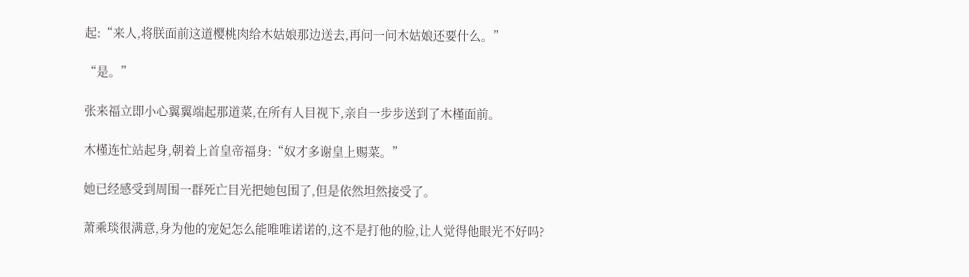起:“来人,将朕面前这道樱桃肉给木姑娘那边送去,再问一问木姑娘还要什么。”

“是。”

张来福立即小心翼翼端起那道菜,在所有人目视下,亲自一步步送到了木槿面前。

木槿连忙站起身,朝着上首皇帝福身:“奴才多谢皇上赐菜。”

她已经感受到周围一群死亡目光把她包围了,但是依然坦然接受了。

萧乘琰很满意,身为他的宠妃怎么能唯唯诺诺的,这不是打他的脸,让人觉得他眼光不好吗?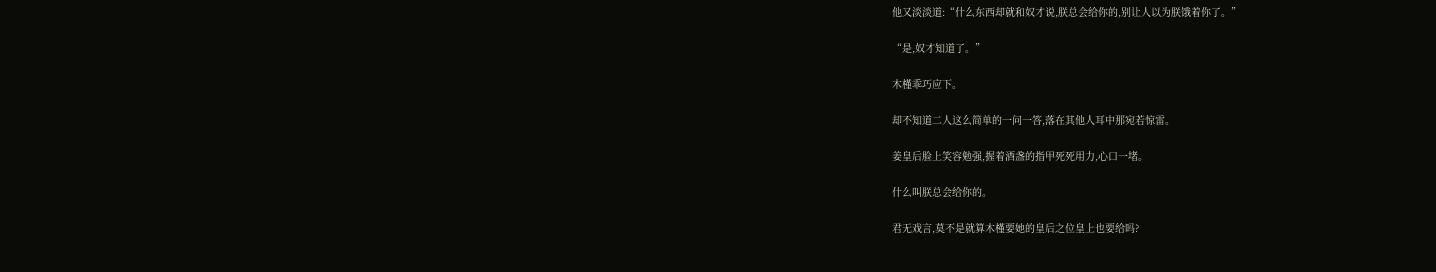他又淡淡道:“什么东西却就和奴才说,朕总会给你的,别让人以为朕饿着你了。”

“是,奴才知道了。”

木槿乖巧应下。

却不知道二人这么简单的一问一答,落在其他人耳中那宛若惊雷。

姜皇后脸上笑容勉强,握着酒盏的指甲死死用力,心口一堵。

什么叫朕总会给你的。

君无戏言,莫不是就算木槿要她的皇后之位皇上也要给吗?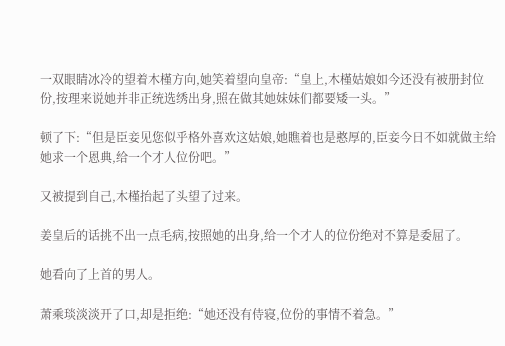一双眼睛冰冷的望着木槿方向,她笑着望向皇帝:“皇上,木槿姑娘如今还没有被册封位份,按理来说她并非正统选绣出身,照在做其她妹妹们都要矮一头。”

顿了下:“但是臣妾见您似乎格外喜欢这姑娘,她瞧着也是憨厚的,臣妾今日不如就做主给她求一个恩典,给一个才人位份吧。”

又被提到自己,木槿抬起了头望了过来。

姜皇后的话挑不出一点毛病,按照她的出身,给一个才人的位份绝对不算是委屈了。

她看向了上首的男人。

萧乘琰淡淡开了口,却是拒绝:“她还没有侍寝,位份的事情不着急。”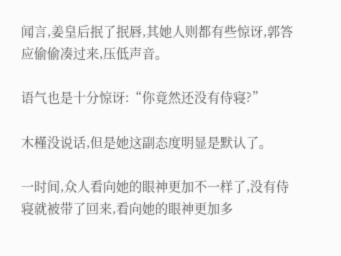闻言,姜皇后抿了抿唇,其她人则都有些惊讶,郭答应偷偷凑过来,压低声音。

语气也是十分惊讶:“你竟然还没有侍寝?”

木槿没说话,但是她这副态度明显是默认了。

一时间,众人看向她的眼神更加不一样了,没有侍寝就被带了回来,看向她的眼神更加多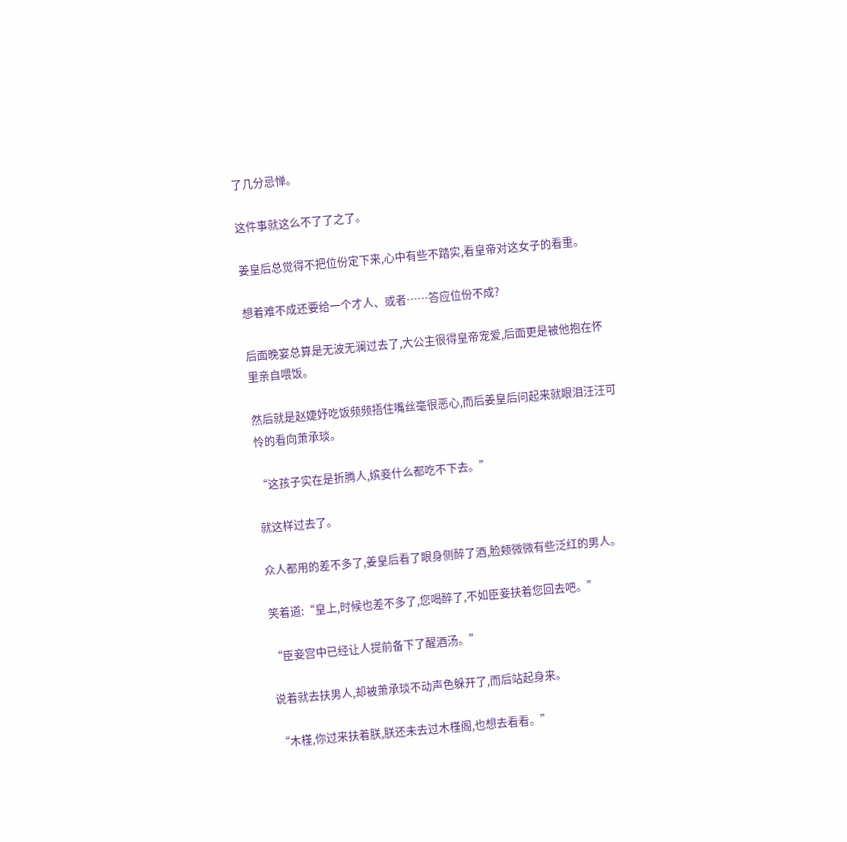了几分忌惮。

这件事就这么不了了之了。

姜皇后总觉得不把位份定下来,心中有些不踏实,看皇帝对这女子的看重。

想着难不成还要给一个才人、或者……答应位份不成?

后面晚宴总算是无波无澜过去了,大公主很得皇帝宠爱,后面更是被他抱在怀里亲自喂饭。

然后就是赵婕妤吃饭频频捂住嘴丝毫很恶心,而后姜皇后问起来就眼泪汪汪可怜的看向萧承琰。

“这孩子实在是折腾人,嫔妾什么都吃不下去。”

就这样过去了。

众人都用的差不多了,姜皇后看了眼身侧醉了酒,脸颊微微有些泛红的男人。

笑着道:“皇上,时候也差不多了,您喝醉了,不如臣妾扶着您回去吧。”

“臣妾宫中已经让人提前备下了醒酒汤。”

说着就去扶男人,却被萧承琰不动声色躲开了,而后站起身来。

“木槿,你过来扶着朕,朕还未去过木槿阁,也想去看看。”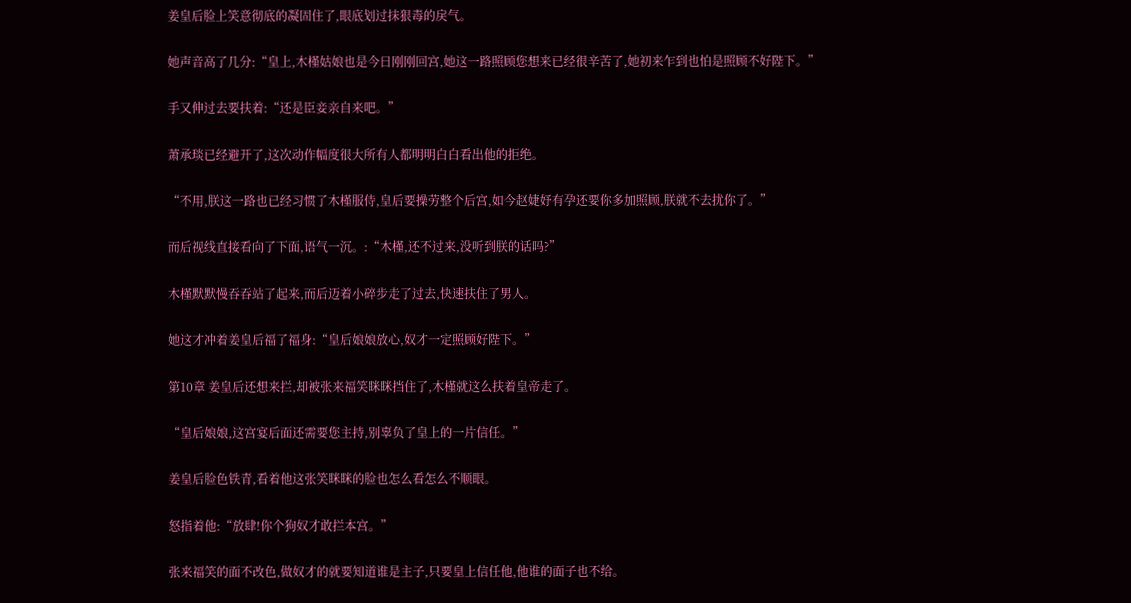姜皇后脸上笑意彻底的凝固住了,眼底划过抹狠毒的戾气。

她声音高了几分:“皇上,木槿姑娘也是今日刚刚回宫,她这一路照顾您想来已经很辛苦了,她初来乍到也怕是照顾不好陛下。”

手又伸过去要扶着:“还是臣妾亲自来吧。”

萧承琰已经避开了,这次动作幅度很大所有人都明明白白看出他的拒绝。

“不用,朕这一路也已经习惯了木槿服侍,皇后要操劳整个后宫,如今赵婕妤有孕还要你多加照顾,朕就不去扰你了。”

而后视线直接看向了下面,语气一沉。:“木槿,还不过来,没听到朕的话吗?”

木槿默默慢吞吞站了起来,而后迈着小碎步走了过去,快速扶住了男人。

她这才冲着姜皇后福了福身:“皇后娘娘放心,奴才一定照顾好陛下。”

第10章 姜皇后还想来拦,却被张来福笑眯眯挡住了,木槿就这么扶着皇帝走了。

“皇后娘娘,这宫宴后面还需要您主持,别辜负了皇上的一片信任。”

姜皇后脸色铁青,看着他这张笑眯眯的脸也怎么看怎么不顺眼。

怒指着他:“放肆!你个狗奴才敢拦本宫。”

张来福笑的面不改色,做奴才的就要知道谁是主子,只要皇上信任他,他谁的面子也不给。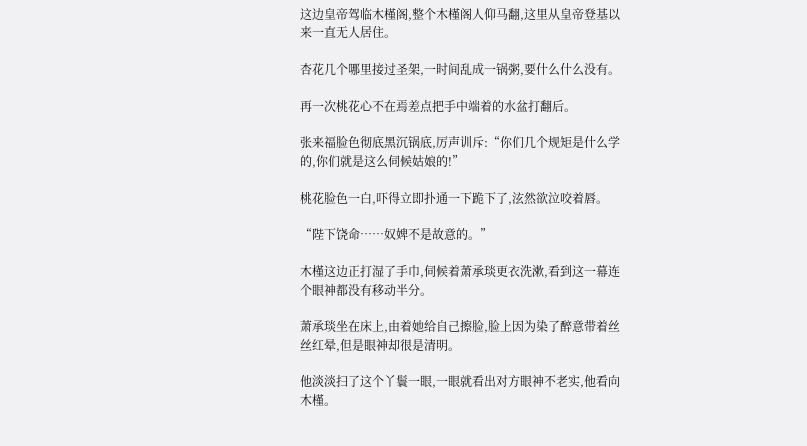这边皇帝驾临木槿阁,整个木槿阁人仰马翻,这里从皇帝登基以来一直无人居住。

杏花几个哪里接过圣架,一时间乱成一锅粥,要什么什么没有。

再一次桃花心不在焉差点把手中端着的水盆打翻后。

张来福脸色彻底黑沉锅底,厉声训斥:“你们几个规矩是什么学的,你们就是这么伺候姑娘的!”

桃花脸色一白,吓得立即扑通一下跪下了,泫然欲泣咬着唇。

“陛下饶命……奴婢不是故意的。”

木槿这边正打湿了手巾,伺候着萧承琰更衣洗漱,看到这一幕连个眼神都没有移动半分。

萧承琰坐在床上,由着她给自己擦脸,脸上因为染了醉意带着丝丝红晕,但是眼神却很是清明。

他淡淡扫了这个丫鬟一眼,一眼就看出对方眼神不老实,他看向木槿。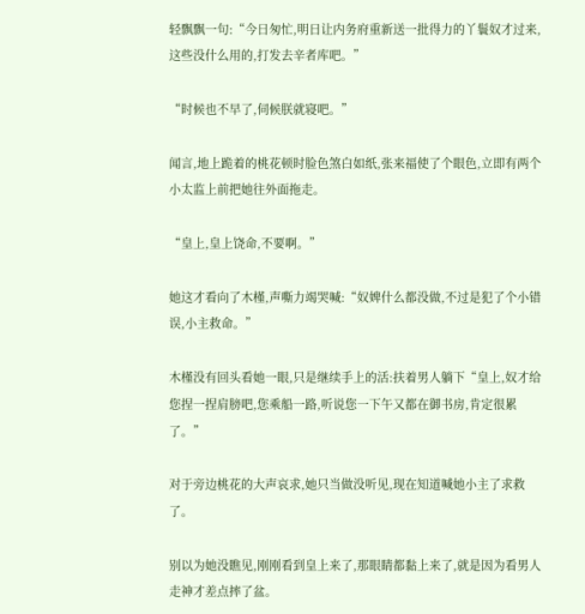轻飘飘一句:“今日匆忙,明日让内务府重新送一批得力的丫鬟奴才过来,这些没什么用的,打发去辛者库吧。”

“时候也不早了,伺候朕就寝吧。”

闻言,地上跪着的桃花顿时脸色煞白如纸,张来福使了个眼色,立即有两个小太监上前把她往外面拖走。

“皇上,皇上饶命,不要啊。”

她这才看向了木槿,声嘶力竭哭喊:“奴婢什么都没做,不过是犯了个小错误,小主救命。”

木槿没有回头看她一眼,只是继续手上的活:扶着男人躺下“皇上,奴才给您捏一捏肩膀吧,您乘船一路,听说您一下午又都在御书房,肯定很累了。”

对于旁边桃花的大声哀求,她只当做没听见,现在知道喊她小主了求救了。

别以为她没瞧见,刚刚看到皇上来了,那眼睛都黏上来了,就是因为看男人走神才差点摔了盆。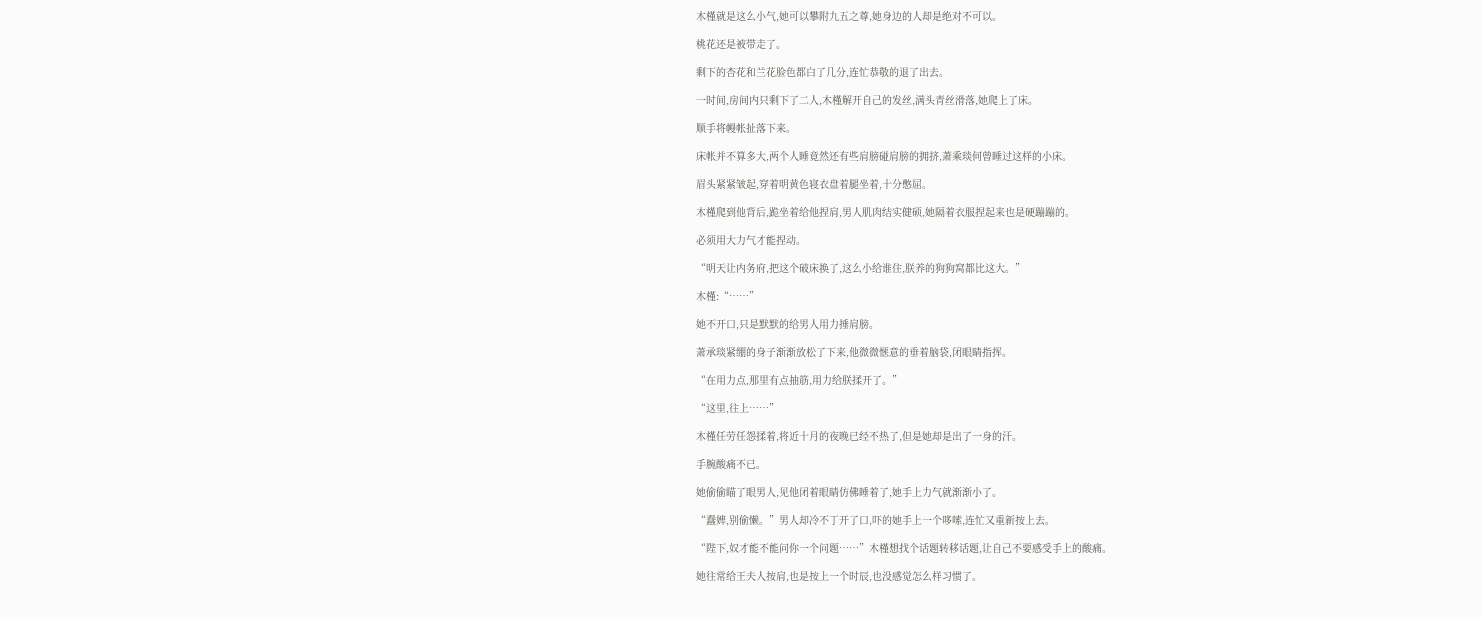木槿就是这么小气,她可以攀附九五之尊,她身边的人却是绝对不可以。

桃花还是被带走了。

剩下的杏花和兰花脸色都白了几分,连忙恭敬的退了出去。

一时间,房间内只剩下了二人,木槿解开自己的发丝,满头青丝滑落,她爬上了床。

顺手将幔帐扯落下来。

床帐并不算多大,两个人睡竟然还有些肩膀碰肩膀的拥挤,萧乘琰何曾睡过这样的小床。

眉头紧紧皱起,穿着明黄色寝衣盘着腿坐着,十分憋屈。

木槿爬到他背后,跪坐着给他捏肩,男人肌肉结实健硕,她隔着衣服捏起来也是硬蹦蹦的。

必须用大力气才能捏动。

“明天让内务府,把这个破床换了,这么小给谁住,朕养的狗狗窝都比这大。”

木槿:“……”

她不开口,只是默默的给男人用力捶肩膀。

萧承琰紧绷的身子渐渐放松了下来,他微微惬意的垂着脑袋,闭眼睛指挥。

“在用力点,那里有点抽筋,用力给朕揉开了。”

“这里,往上……”

木槿任劳任怨揉着,将近十月的夜晚已经不热了,但是她却是出了一身的汗。

手腕酸痛不已。

她偷偷瞄了眼男人,见他闭着眼睛仿佛睡着了,她手上力气就渐渐小了。

“蠢婢,别偷懒。”男人却冷不丁开了口,吓的她手上一个哆嗦,连忙又重新按上去。

“陛下,奴才能不能问你一个问题……”木槿想找个话题转移话题,让自己不要感受手上的酸痛。

她往常给王夫人按肩,也是按上一个时辰,也没感觉怎么样习惯了。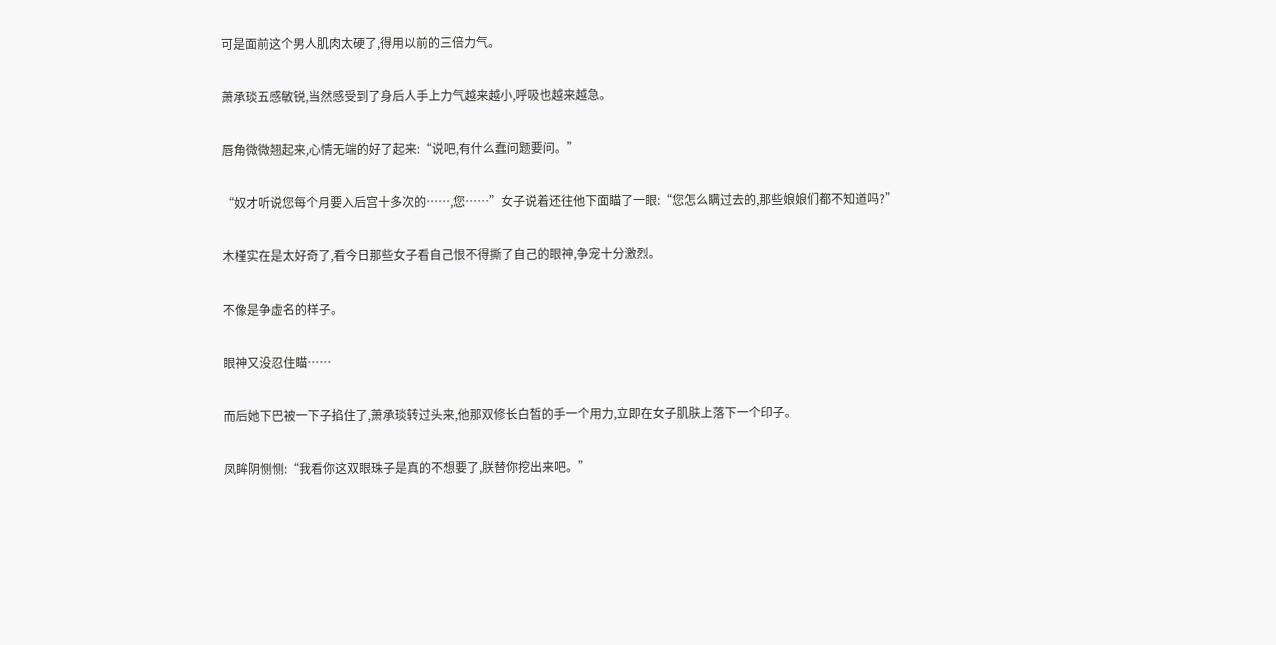可是面前这个男人肌肉太硬了,得用以前的三倍力气。

萧承琰五感敏锐,当然感受到了身后人手上力气越来越小,呼吸也越来越急。

唇角微微翘起来,心情无端的好了起来:“说吧,有什么蠢问题要问。”

“奴才听说您每个月要入后宫十多次的……,您……”女子说着还往他下面瞄了一眼:“您怎么瞒过去的,那些娘娘们都不知道吗?”

木槿实在是太好奇了,看今日那些女子看自己恨不得撕了自己的眼神,争宠十分激烈。

不像是争虚名的样子。

眼神又没忍住瞄……

而后她下巴被一下子掐住了,萧承琰转过头来,他那双修长白皙的手一个用力,立即在女子肌肤上落下一个印子。

凤眸阴恻恻:“我看你这双眼珠子是真的不想要了,朕替你挖出来吧。”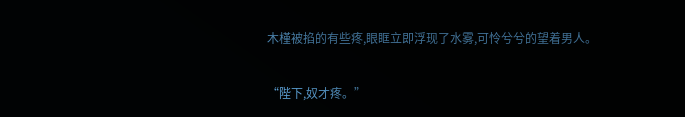木槿被掐的有些疼,眼眶立即浮现了水雾,可怜兮兮的望着男人。

“陛下,奴才疼。”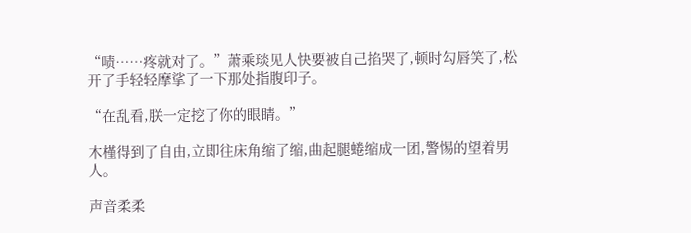“啧……疼就对了。”萧乘琰见人快要被自己掐哭了,顿时勾唇笑了,松开了手轻轻摩挲了一下那处指腹印子。

“在乱看,朕一定挖了你的眼睛。”

木槿得到了自由,立即往床角缩了缩,曲起腿蜷缩成一团,警惕的望着男人。

声音柔柔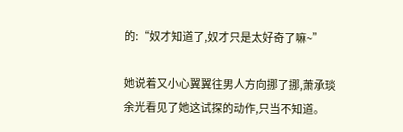的:“奴才知道了,奴才只是太好奇了嘛~”

她说着又小心翼翼往男人方向挪了挪,萧承琰余光看见了她这试探的动作,只当不知道。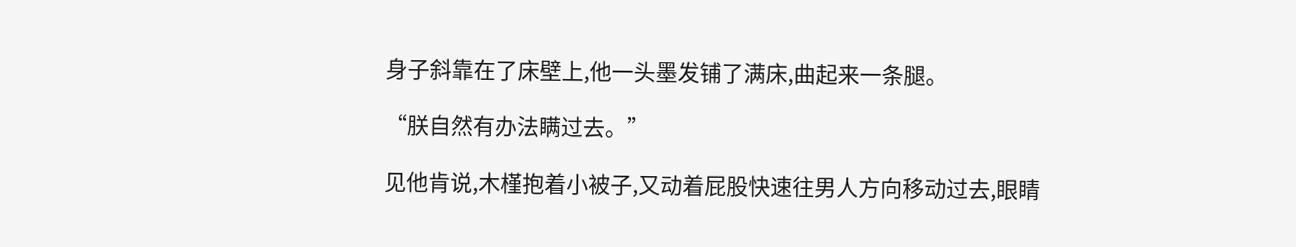身子斜靠在了床壁上,他一头墨发铺了满床,曲起来一条腿。

“朕自然有办法瞒过去。”

见他肯说,木槿抱着小被子,又动着屁股快速往男人方向移动过去,眼睛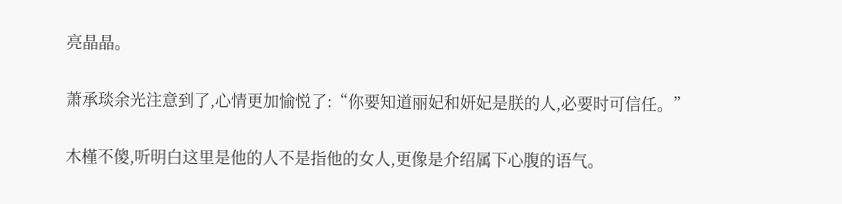亮晶晶。

萧承琰余光注意到了,心情更加愉悦了:“你要知道丽妃和妍妃是朕的人,必要时可信任。”

木槿不傻,听明白这里是他的人不是指他的女人,更像是介绍属下心腹的语气。